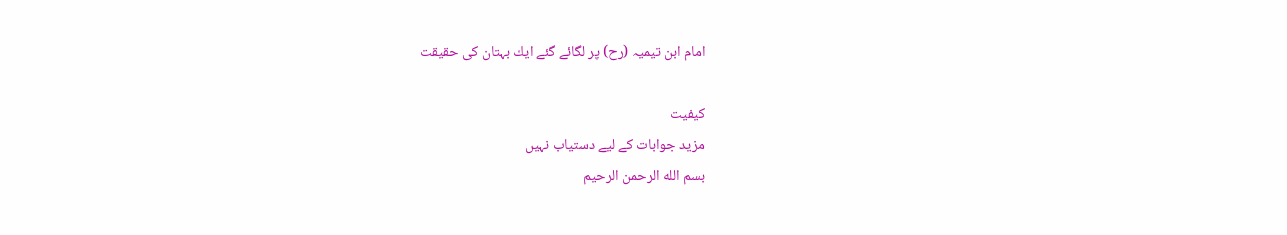امام ابن تيمیہ (رح) پر لگائے گئے ايك بہتان كى حقيقت

کیفیت
مزید جوابات کے لیے دستیاب نہیں
بسم الله الرحمن الرحيم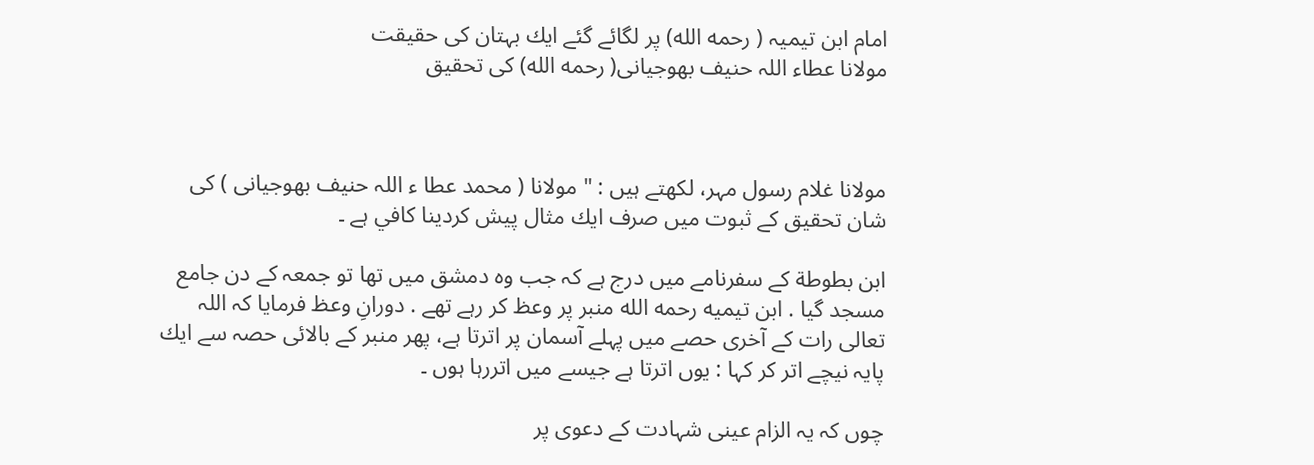امام ابن تيمیہ ( رحمه الله) پر لگائے گئے ايك بہتان كى حقيقت
مولانا عطاء اللہ حنيف بھوجيانى( رحمه الله) كى تحقيق



مولانا غلام رسول مہر، لکھتے ہیں : " مولانا ( محمد عطا ء اللہ حنيف بھوجيانى ) كى شان تحقيق كے ثبوت ميں صرف ايك مثال پیش كردينا كافي ہے ۔

ابن بطوطة کے سفرنامے ميں درج ہے کہ جب وہ دمشق ميں تھا تو جمعہ كے دن جامع مسجد گیا . ابن تيميه رحمه الله منبر پر وعظ كر رہے تھے . دورانِ وعظ فرمايا كہ اللہ تعالى رات كے آخرى حصے میں پہلے آسمان پر اترتا ہے، پھر منبر کے بالائى حصہ سے ايك پایہ نیچے اتر کر کہا : یوں اترتا ہے جيسے ميں اتررہا ہوں ۔

چوں کہ یہ الزام عینی شہادت كے دعوى پر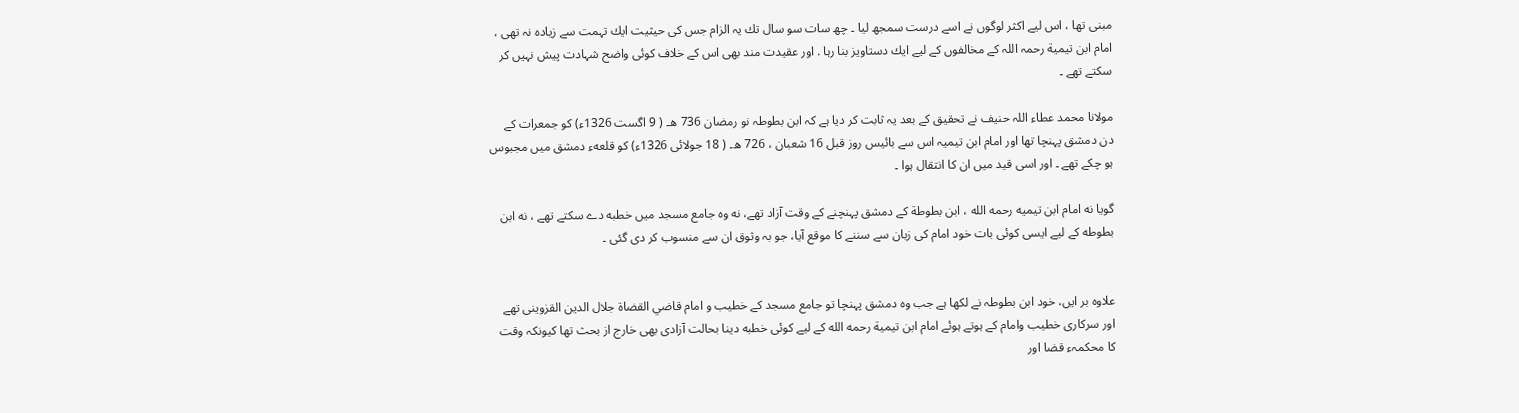مبنی تھا ، اس لیے اكثر لوگوں نے اسے درست سمجھ لیا ۔ چھ سات سو سال تك يہ الزام جس كى حيثيت ايك تہمت سے زيادہ نہ تھی ، امام ابن تيمية رحمہ اللہ کے مخالفوں کے ليے ايك دستاویز بنا رہا . اور عقيدت مند بھی اس كے خلاف كوئى واضح شہادت پیش نہیں کر سکتے تھے ۔

مولانا محمد عطاء اللہ حنيف نے تحقیق کے بعد يہ ثابت كر ديا ہے کہ ابن بطوطہ نو رمضان 736 ه۔ ( 9 اگست 1326ء) كو جمعرات كے دن دمشق پہنچا تھا اور امام ابن تيميہ اس سے بائیس روز قبل 16 شعبان ، 726 ه۔ ( 18 جولائى 1326ء) كو قلعهء دمشق ميں مجبوس ہو چکے تھے ۔ اور اسى قيد ميں ان كا انتقال ہوا ۔

گويا نه امام ابن تيميه رحمه الله ، ابن بطوطة كے دمشق پہنچنے کے وقت آزاد تھے، نه وه جامع مسجد ميں خطبه دے سكتے تھے ، نه ابن بطوطه كے ليے ايسى كوئى بات خود امام كى زبان سے سننے كا موقع آيا، جو بہ وثوق ان سے منسوب كر دى گئی ۔


علاوه بر ايں، خود ابن بطوطہ نے لكھا ہے جب وه دمشق پہنچا تو جامع مسجد كے خطيب و امام قاضي القضاة جلال الدين القزوينى تھے اور سركارى خطيب وامام كے ہوتے ہوئے امام ابن تيمية رحمه الله كے ليے كوئى خطبه دينا بحالت آزادى بھی خارج از بحث تھا كيونكہ وقت كا محكمہء قضا اور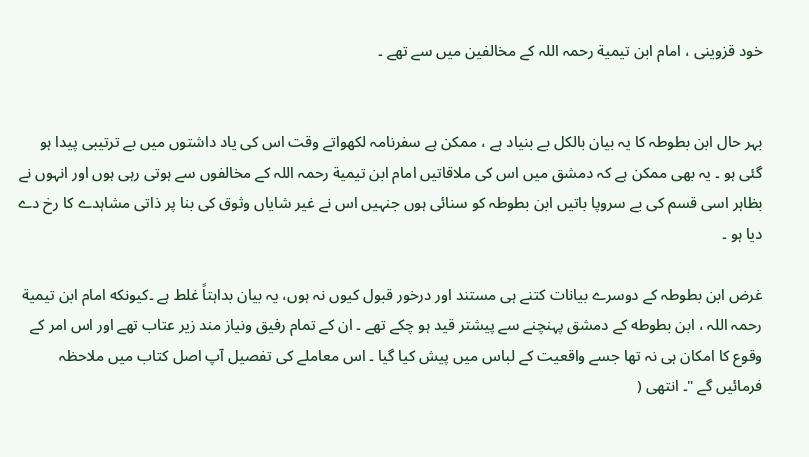خود قزوينى ، امام ابن تيمية رحمہ اللہ كے مخالفين ميں سے تھے ۔


بہر حال ابن بطوطہ كا يہ بيان بالكل بے بنياد ہے ، ممكن ہے سفرنامہ لكھواتے وقت اس كى ياد داشتوں ميں بے ترتیبی پیدا ہو گئی ہو ۔ يہ بھى ممكن ہے كہ دمشق ميں اس كى ملاقاتيں امام ابن تيمية رحمہ اللہ كے مخالفوں سے ہوتی رہی ہوں اور انہوں نے بظاہر اسى قسم كى بے سروپا باتیں ابن بطوطہ کو سنائى ہوں جنہیں اس نے غير شاياں وثوق كى بنا پر ذاتى مشاہدے كا رخ دے ديا ہو ۔

غرض ابن بطوطہ كے دوسرے بيانات كتنے ہی مستند اور درخور قبول كيوں نہ ہوں، يہ بيان بداہتاً غلط ہے ۔كيونكه امام ابن تيمية رحمہ اللہ ، ابن بطوطه كے دمشق پہنچنے سے پيشتر قيد ہو چکے تھے ۔ ان كے تمام رفيق ونياز مند زير عتاب تھے اور اس امر كے وقوع كا امكان ہی نہ تھا جسے واقعيت كے لباس ميں پیش كيا گیا ۔ اس معاملے كى تفصيل آپ اصل كتاب ميں ملاحظہ فرمائيں گے "۔ انتھی (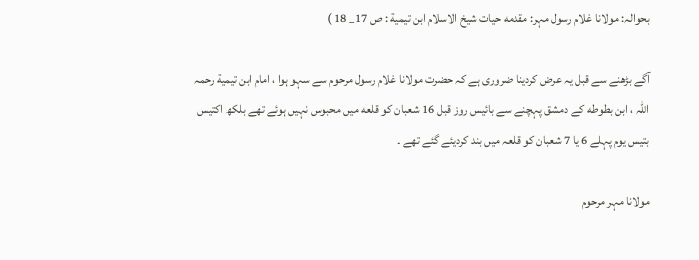بحوالہ: مولانا غلام رسول مہر: مقدمه حيات شيخ الاسلام ابن تيمية : ص 17_ 18 )

آگے بڑھنے سے قبل يہ عرض كردينا ضرورى ہے كہ حضرت مولانا غلام رسول مرحوم سے سہو ہوا ، امام ابن تيمیة رحمہ اللہ ، ابن بطوطه كے دمشق پہچنے سے بائيس روز قبل 16 شعبان كو قلعه ميں محبوس نہیں ہوئے تھے بلكھ اكتيس بتيس يوم پہلے 6 يا 7 شعبان كو قلعہ ميں بند كرديئے گئے تھے ۔

مولانا مہر مرحوم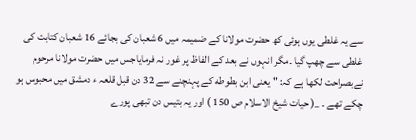سے یہ غلطى يوں ہوئی كھ حضرت مولانا كے ضميمہ ميں 6 شعبان كى بجائے 16 شعبان كتابت كى غلطى سے چھپ گیا ۔مگر انہوں نے بعد كے الفاظ پر غور نہ فرمایاجس ميں حضرت مولانا مرحوم نےبصراحت لكھا ہے كہ: " يعنى ابن بطوطه كے پہنچنے سے 32 دن قبل قلعہ ء دمشق ميں محبوس ہو چکے تھے ۔ _( حيات شيخ الاسلام ص 150 ) اور يہ بتيس دن تبھى پورے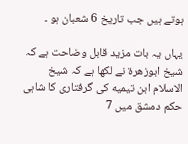ہوتے ہیں جب تاريخ 6 شعبان ہو ۔

يہاں یہ بات مزيد قابل وضاحت ہے كہ شيخ ابوزھرة نے لكھا ہے كہ شيخ الاسلام ابن تيميه كى گرفتارى كا شاہى حكم دمشق ميں 7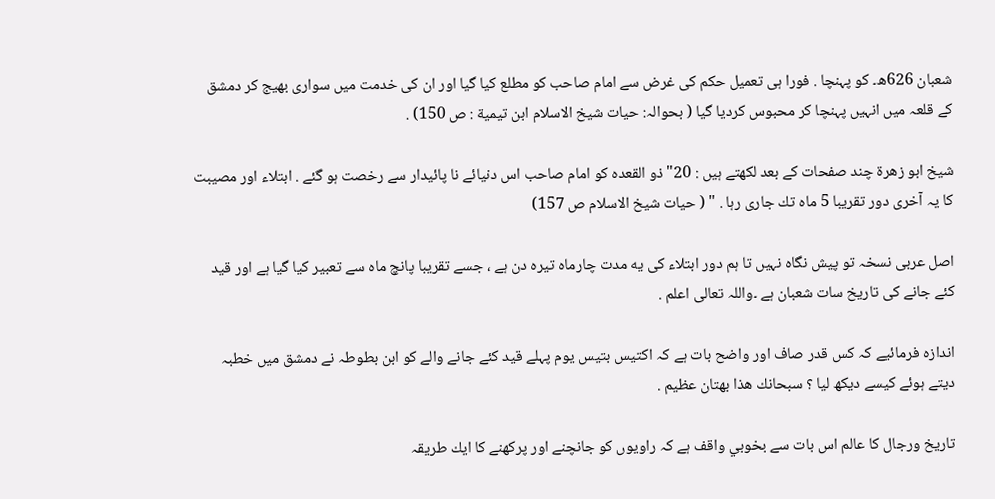شعبان 626ه۔ كو پہنچا . فورا ہی تعميل حكم كى غرض سے امام صاحب كو مطلع كيا گیا اور ان كى خدمت ميں سوارى بھيج كر دمشق كے قلعہ ميں انہیں پہنچا كر محبوس كرديا گیا ( بحوالہ: حيات شيخ الاسلام ابن تيمية : ص 150) .

شيخ ابو زهرة چند صفحات كے بعد لكھتے ہیں : 20" ذو القعده كو امام صاحب اس دنيائے نا پائیدار سے رخصت ہو گئے . ابتلاء اور مصيبت كا يہ آخرى دور تقريبا 5 ماہ تك جارى رہا . " ( حيات شيخ الاسلام ص 157)

اصل عربى نسخہ تو پیش نگاه نہیں تا ہم دور ابتلاء كى يه مدت چارماه تيره دن ہے ، جسے تقريبا پانچ ماه سے تعبير كيا گیا ہے اور قيد كئے جانے كى تاريخ سات شعبان ہے ۔واللہ تعالى اعلم .

اندازه فرمائيے كہ كس قدر صاف اور واضح بات ہے کہ اكتيس بتيس يوم پہلے قيد كئے جانے والے كو ابن بطوطہ نے دمشق ميں خطبہ ديتے ہوئے کیسے دیکھ لیا ؟ سبحانك هذا بهتان عظيم .

تاريخ ورجال كا عالم اس بات سے بخوبي واقف ہے کہ راويوں كو جانچنے اور پرکھنے كا ايك طريقہ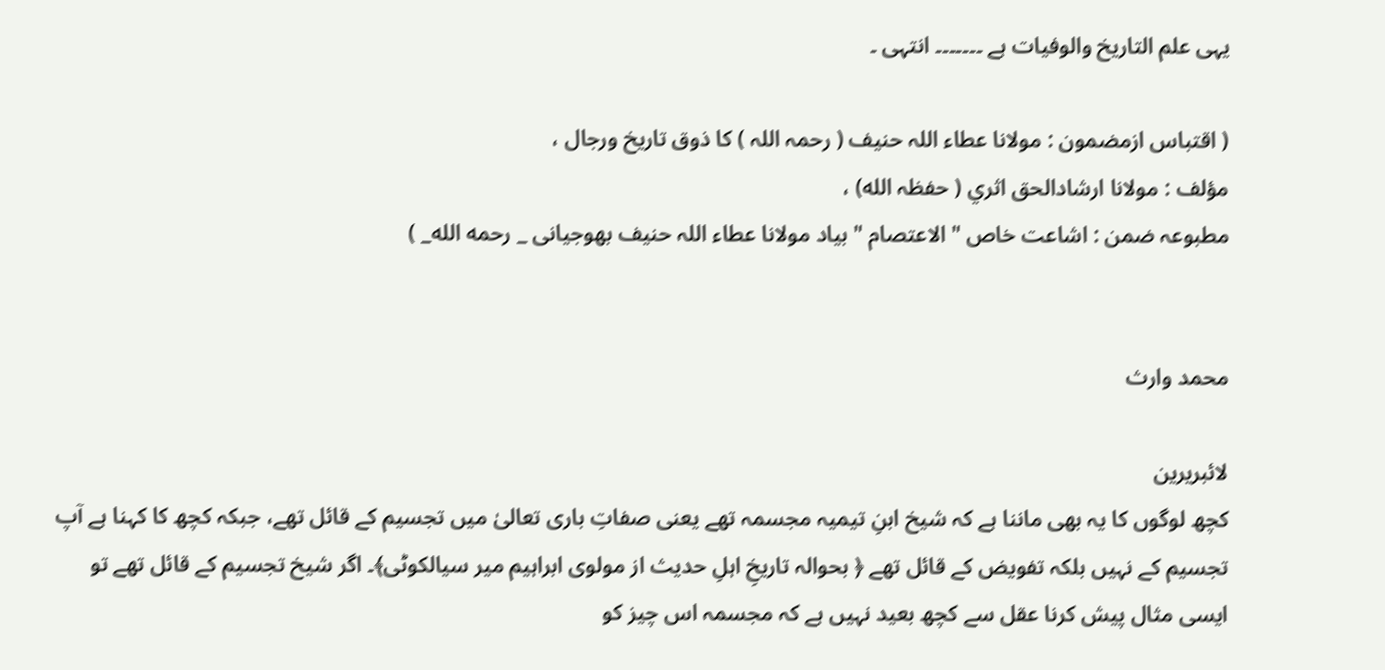يہی علم التاريخ والوفيات ہے ۔۔۔۔۔۔۔ انتہی ۔

( اقتباس ازمضمون : مولانا عطاء اللہ حنيف ( رحمہ اللہ ) كا ذوق تاريخ ورجال ،
مؤلف : مولانا ارشادالحق اثري ( حفظہ الله) ،
مطبوعہ ضمن : اشاعت خاص " الاعتصام " بياد مولانا عطاء اللہ حنيف بھوجيانى _ رحمه الله_ )


محمد وارث

لائبریرین
کچھ لوگوں کا یہ بھی ماننا ہے کہ شیخ ابنِ تیمیہ مجسمہ تھے یعنی صفاتِ باری تعالیٰ میں تجسیم کے قائل تھے، جبکہ کچھ کا کہنا ہے آپ تجسیم کے نہیں بلکہ تفویض کے قائل تھے ﴿ بحوالہ تاریخِ اہلِ حدیث از مولوی ابراہیم میر سیالکوٹی﴾۔ اگر شیخ تجسیم کے قائل تھے تو ایسی مثال پیش کرنا عقل سے کچھ بعید نہیں ہے کہ مجسمہ اس چیز کو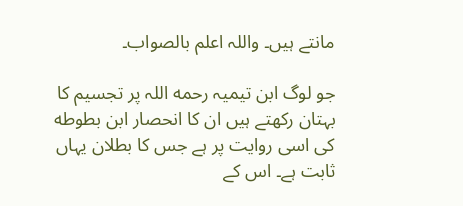مانتے ہیں۔ واللہ اعلم بالصواب۔

جو لوگ ابن تيميہ رحمه اللہ پر تجسيم كا بہتان رکھتے ہيں ان كا انحصار ابن بطوطه کی اسى روايت پر ہے جس كا بطلان يہاں ثابت ہے۔ اس كے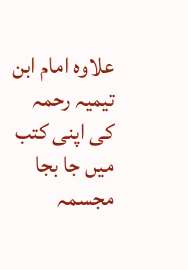علاوہ امام ابن تيميہ رحمہ كى اپنی كتب ميں جا بجا مجسمہ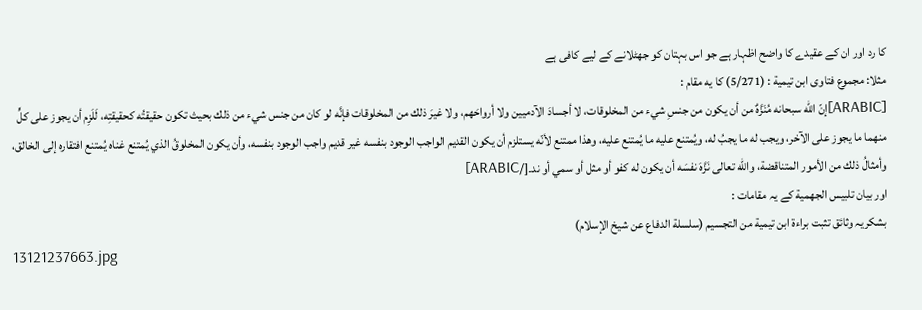كا رد اور ان کے عقيدے كا واضح اظہار ہے جو اس بہتان كو جھٹلانے كے ليے كافى ہے
مثلا: مجموع فتاوى ابن تيمية : (5/271) كا يه مقام :
[ARABIC]إنّ الله سبحانه مُنَزَّهٌ من أن يكون من جنسِ شيء من المخلوقات، لا أجسادَ الآدميين ولا أرواحَهم، ولا غيرَ ذلك من المخلوقات فإنَّه لو كان من جنس شيء من ذلك بحيث تكون حقيقتُه كحقيقتِه، لَلَزِم أن يجوز على كلٍّ منهما ما يجوز على الآخر، ويجب له ما يجبُ له، ويُمتنع عليه ما يُمتنع عليه، وهذا ممتنع لأنّه يستلزم أن يكون القديم الواجب الوجود بنفسه غير قديم واجب الوجود بنفسه، وأن يكون المخلوقُ الذي يُمتنع غناه يُمتنع افتقاره إلى الخالق، وأمثالُ ذلك من الأمور المتناقضة، والله تعالى نَزَّهَ نفسَه أن يكون له كفو أو مثل أو سمي أو ند۔[/ARABIC]
اور بيان تلبيس الجهمية كے یہ مقامات :
بشکریہ وثائق تثبت براءة ابن تيمية من التجسيم (سلسلة الدفاع عن شيخ الإسلام)
13121237663.jpg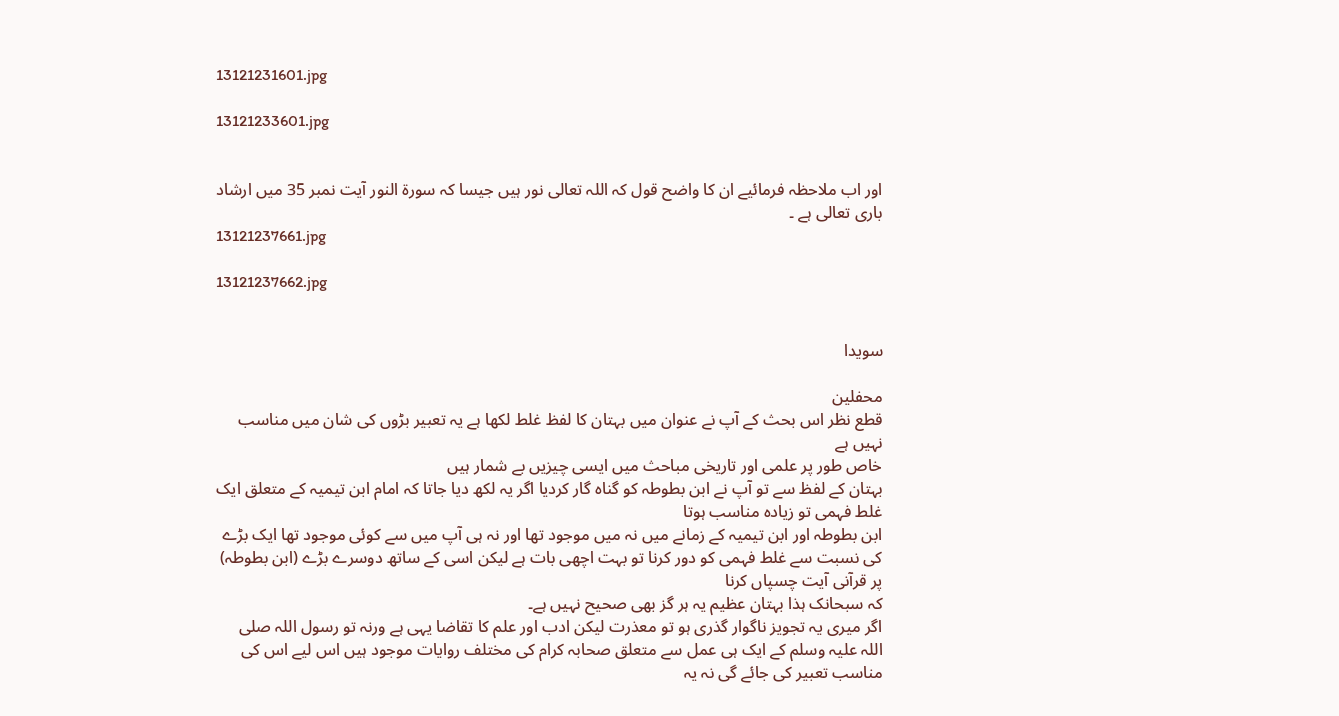13121231601.jpg

13121233601.jpg


اور اب ملاحظہ فرمائيے ان كا واضح قول كہ اللہ تعالى نور ہيں جيسا كہ سورة النور آيت نمبر 35 ميں ارشاد بارى تعالى ہے ۔
13121237661.jpg

13121237662.jpg


سویدا

محفلین
قطع نظر اس بحث کے آپ نے عنوان میں بہتان کا لفظ غلط لکھا ہے یہ تعبیر بڑوں کی شان میں مناسب نہیں ہے
خاص طور پر علمی اور تاریخی مباحث میں ایسی چیزیں بے شمار ہیں
بہتان کے لفظ سے تو آپ نے ابن بطوطہ کو گناہ گار کردیا اگر یہ لکھ دیا جاتا کہ امام ابن تیمیہ کے متعلق ایک غلط فہمی تو زیادہ مناسب ہوتا
ابن بطوطہ اور ابن تیمیہ کے زمانے میں نہ میں موجود تھا اور نہ ہی آپ میں سے کوئی موجود تھا ایک بڑے کی نسبت سے غلط فہمی کو دور کرنا تو بہت اچھی بات ہے لیکن اسی کے ساتھ دوسرے بڑے (ابن بطوطہ) پر قرآنی آیت چسپاں کرنا
کہ سبحانک ہذا بہتان عظیم یہ ہر گز بھی صحیح نہیں ہے۔
اگر میری یہ تجویز ناگوار گذری ہو تو معذرت لیکن ادب اور علم کا تقاضا یہی ہے ورنہ تو رسول اللہ صلی اللہ علیہ وسلم کے ایک ہی عمل سے متعلق صحابہ کرام کی مختلف روایات موجود ہیں اس لیے اس کی مناسب تعبیر کی جائے گی نہ یہ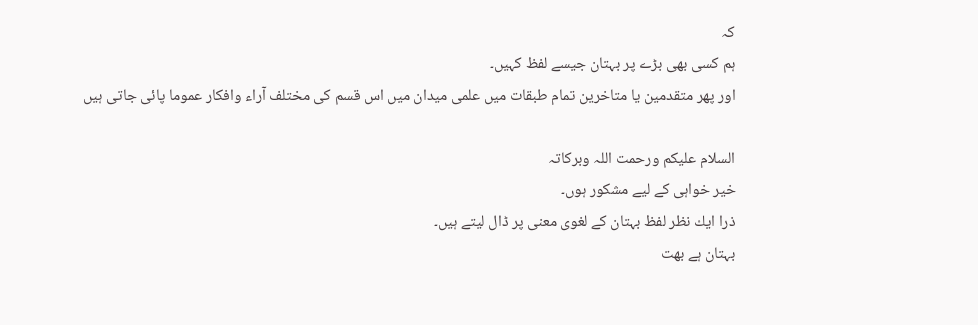کہ
ہم کسی بھی بڑے پر بہتان جیسے لفظ کہیں۔
اور پھر متقدمین یا متاخرین تمام طبقات میں علمی میدان میں اس قسم کی مختلف آراء وافکار عموما پائی جاتی ہیں

السلام عليكم ورحمت اللہ وبركاتہ
خير خواہی كے ليے مشكور ہوں۔
ذرا ايك نظر لفظ بہتان كے لغوى معنى پر ڈال ليتے ہيں۔
بہتان ہے بهت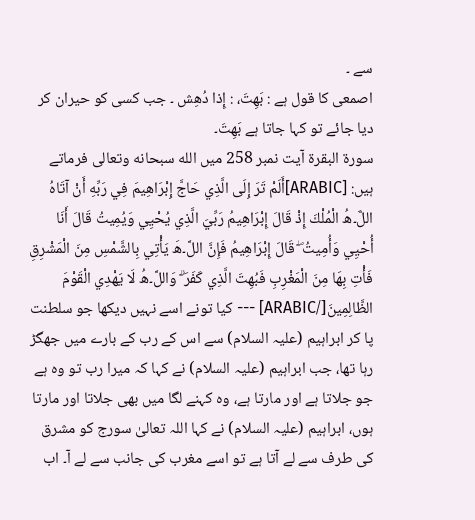سے ۔
اصمعى كا قول ہے : بَهِتَ، : إِذا دُهِش ۔ جب كسى كو حيران كر ديا جائے تو كہا جاتا ہے بَهِتَ۔
سورة البقرة آيت نمبر 258 ميں الله سبحانه وتعالى فرماتے ہيں: [ARABIC]أَلَمْ تَرَ إِلَى الَّذِي حَاجَّ إِبْرَاهِيمَ فِي رَبِّهِ أَنْ آتَاهُ اللَّ۔هُ الْمُلْكَ إِذْ قَالَ إِبْرَاهِيمُ رَبِّيَ الَّذِي يُحْيِي وَيُمِيتُ قَالَ أَنَا أُحْيِي وَأُمِيتُ ۖ قَالَ إِبْرَاهِيمُ فَإِنَّ اللَّ۔هَ يَأْتِي بِالشَّمْسِ مِنَ الْمَشْرِقِ فَأْتِ بِهَا مِنَ الْمَغْرِبِ فَبُهِتَ الَّذِي كَفَرَ ۗ وَاللَّ۔هُ لَا يَهْدِي الْقَوْمَ الظَّالِمِينَ[/ARABIC] --- کیا تونے اسے نہیں دیکھا جو سلطنت پا کر ابراہیم (علیہ السلام) سے اس کے رب کے بارے میں جھگڑ رہا تھا، جب ابراہیم (علیہ السلام) نے کہا کہ میرا رب تو وه ہے جو جلاتا ہے اور مارتا ہے، وه کہنے لگا میں بھی جلاتا اور مارتا ہوں، ابراہیم (علیہ السلام) نے کہا اللہ تعالیٰ سورج کو مشرق کی طرف سے لے آتا ہے تو اسے مغرب کی جانب سے لے آ۔ اب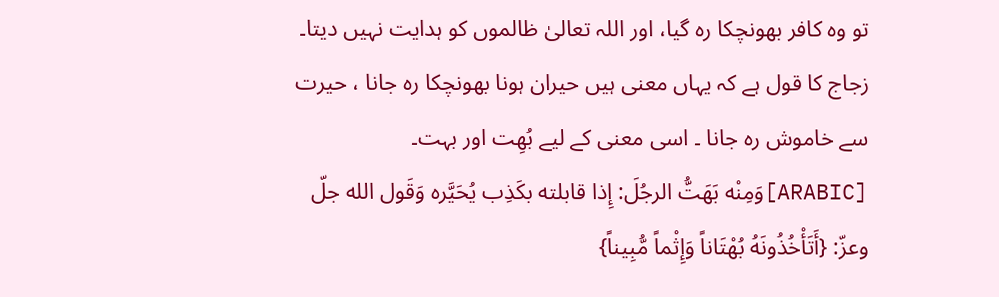تو وه کافر بھونچکا ره گیا، اور اللہ تعالیٰ ظالموں کو ہدایت نہیں دیتا۔
زجاج كا قول ہے كہ يہاں معنى ہيں حيران ہونا بھونچكا رہ جانا ، حيرت سے خاموش رہ جانا ۔ اسى معنى کے ليے بُهِت اور بہت۔
[ARABIC]وَمِنْه بَهَتُّ الرجُلَ: إِذا قابلته بكَذِب يُحَيَّره وَقَول الله جلّ وعزّ: {أَتَأْخُذُونَهُ بُهْتَاناً وَإِثْماً مُّبِيناً}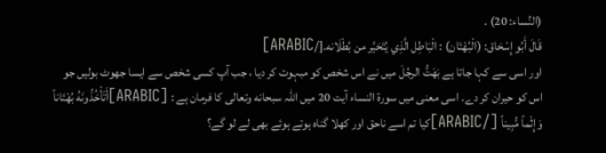(النِّساء: 20) .
قَالَ أَبُو إِسْحَاق: (الْبُهْتَان) : الْبَاطِل الَّذِي يُتَحَيَّر من بُطْلَانه.[/ARABIC]
اور اسى سے كہا جاتا ہے بَهَتُّ الرجُلَ ميں نے اس شخص كو مبہوت كر ديا ، جب آپ كسى شخص سے ايسا جھوٹ بوليں جو اس كو حيران كر دے۔ اسى معنى ميں سورة النساء آيت 20 ميں اللہ سبحانه وتعالى كا فرمان ہے : [ARABIC]أَتَأْخُذُونَهُ بُهْتَاناً وَإِثْماً مُّبِيناً [/ARABIC]كیا تم اسے ناحق اور کھلا گناه ہوتے ہوئے بھی لے لو گے؟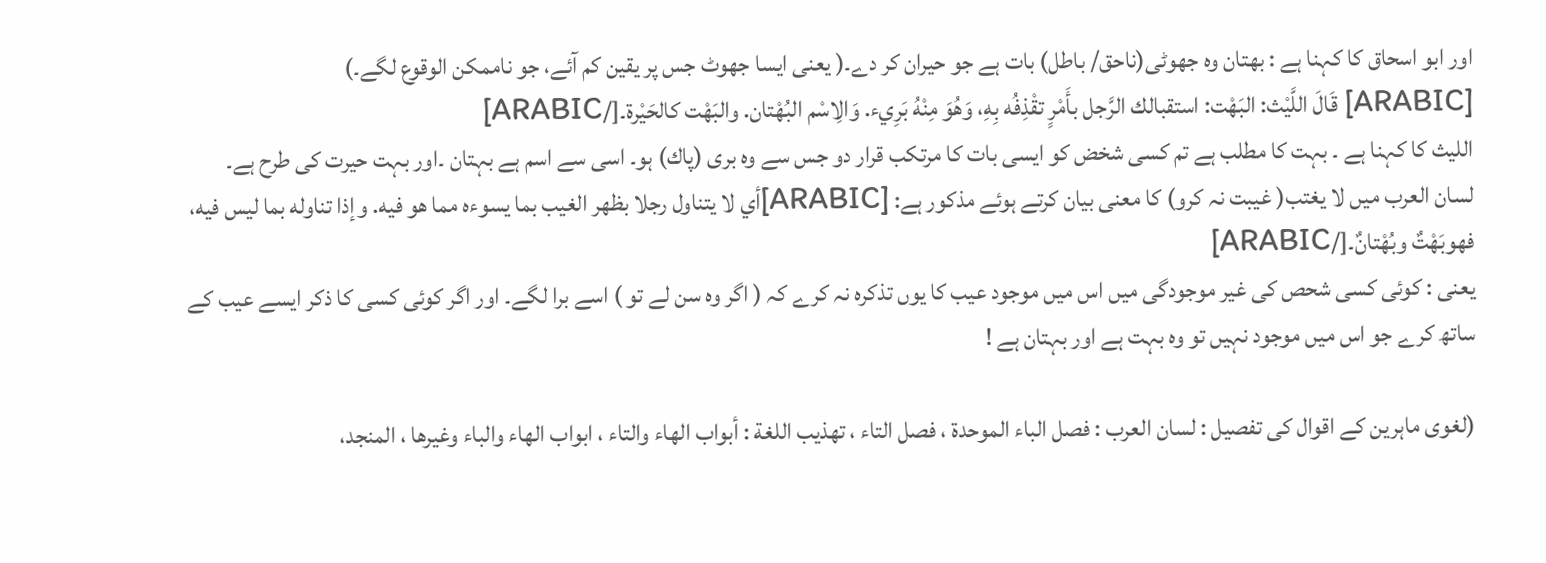اور ابو اسحاق كا كہنا ہے : بهتان وہ جھوٹی(ناحق/ باطل) بات ہے جو حيران كر دے۔( يعنى ايسا جھوٹ جس پر يقين كم آئے، جو ناممكن الوقوع لگے۔)
[ARABIC] قَالَ اللَّيْث: البَهْت: استقبالك الرَّجل بأَمْرٍ تقْذِفُه بِهِ، وَهُوَ مِنْهُ بَرِيء. وَالِاسْم البُهْتان. والبَهْت كالحَيْرة۔[/ARABIC]
الليث كا كہنا ہے ۔ بہت كا مطلب ہے تم كسى شخض كو ايسى بات كا مرتكب قرار دو جس سے وہ برى (پاك) ہو۔ اسى سے اسم ہے بہتان ۔اور بہت حيرت كى طرح ہے۔
لسان العرب ميں لا يغتب( غيبت نہ كرو) كا معنى بيان كرتے ہوئے مذكور ہے: [ARABIC]أي لا يتناول رجلا بظهر الغيب بما يسوءه مما هو فيه. وإذا تناوله بما ليس فيه، فهوبَهْتٌ وبُهْتانٌ۔[/ARABIC]
يعنى : كوئى كسى شحص كى غير موجودگی ميں اس ميں موجود عيب كا يوں تذكره نہ كرے کہ ( اگر وہ سن لے تو ) اسے برا لگے۔ اور اگر كوئى كسى كا ذكر ايسے عيب كے ساتھ كرے جو اس ميں موجود نہيں تو وہ بہت ہے اور بہتان ہے !

(لغوى ماہرين کے اقوال كى تفصيل : لسان العرب : فصل الباء الموحدة ، فصل التاء ، تهذيب اللغة : أبواب الهاء والتاء ، ابواب الهاء والباء وغيرها ، المنجد،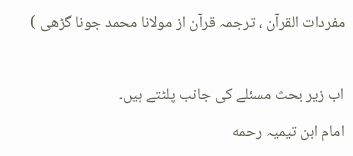مفردات القرآن ، ترجمہ قرآن از مولانا محمد جونا گڑھی )

اب زير بحث مسئلے كى جانب پلٹتے ہيں۔
امام ابن تيميہ رحمه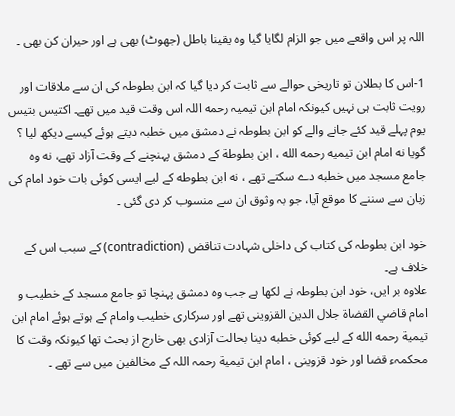اللہ پر اس واقعے ميں جو الزام لگايا گيا وہ يقينا باطل (جھوٹ) بھی ہے اور حيران كن بھی ۔

1-اس كا بطلان تو تاريخى حوالے سے ثابت كر ديا گيا كہ ابن بطوطہ كى ان سے ملاقات اور رويت ثابت ہی نہيں كيونكہ امام ابن تيميہ رحمه اللہ اس وقت قيد ميں تھے۔ اكتيس بتيس يوم پہلے قيد كئے جانے والے كو ابن بطوطہ نے دمشق ميں خطبہ ديتے ہوئے کیسے دیکھ لیا ؟
گويا نه امام ابن تيميه رحمه الله ، ابن بطوطة كے دمشق پہنچنے کے وقت آزاد تھے، نه وه جامع مسجد ميں خطبه دے سكتے تھے ، نه ابن بطوطه كے ليے ايسى كوئى بات خود امام كى زبان سے سننے كا موقع آيا، جو بہ وثوق ان سے منسوب كر دى گئی ۔

خود ابن بطوطہ كى كتاب كى داخلى شہادت تناقض (contradiction) کے سبب اس کے خلاف ہے۔
علاوه بر ايں، خود ابن بطوطہ نے لكھا ہے جب وه دمشق پہنچا تو جامع مسجد كے خطيب و امام قاضي القضاة جلال الدين القزوينى تھے اور سركارى خطيب وامام كے ہوتے ہوئے امام ابن تيمية رحمه الله كے ليے كوئى خطبه دينا بحالت آزادى بھی خارج از بحث تھا كيونكہ وقت كا محكمہء قضا اور خود قزوينى ، امام ابن تيمية رحمہ اللہ كے مخالفين ميں سے تھے ۔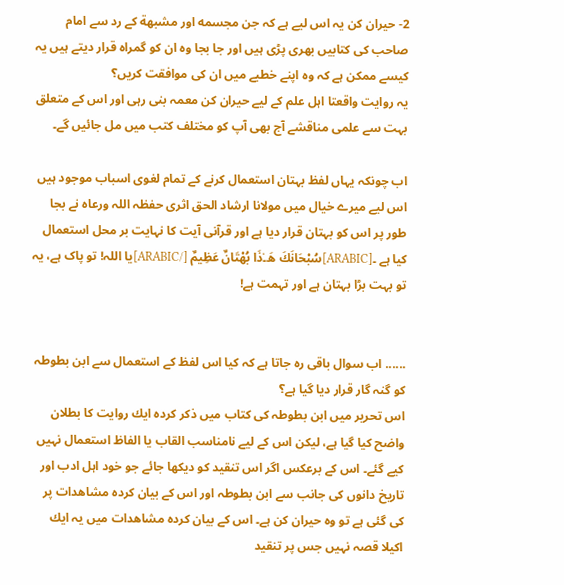2- حيران كن يہ اس ليے ہے کہ جن مجسمه اور مشبهة كے رد سے امام صاحب كى كتابيں بھری پڑی ہيں اور جا بجا وہ ان كو گمراه قرار ديتے ہيں يہ كيسے ممكن ہے کہ وہ اپنے خطبے ميں ان کی موافقت كريں؟
يہ روايت واقعتا اہل علم كے ليے حيران كن معمہ بنى رہی اور اس كے متعلق بہت سے علمى مناقشے آج بھی آپ كو مختلف كتب ميں مل جائیں گے۔

اب چونکہ يہاں لفظ بہتان استعمال كرنے كے تمام لغوى اسباب موجود ہيں اس ليے ميرے خيال ميں مولانا ارشاد الحق اثرى حفظہ اللہ ورعاه نے بجا طور پر اس كو بہتان قرار ديا ہے اور قرآنى آيت كا نہايت بر محل استعمال كيا ہے ۔[ARABIC]سُبْحَانَكَ هَ۔ٰذَا بُهْتَانٌ عَظِيمٌ [/ARABIC]یا اللہ! تو پاک ہے، یہ تو بہت بڑا بہتان ہے اور تہمت ہے!


...... اب سوال باقى رہ جاتا ہے کہ كيا اس لفظ كے استعمال سے ابن بطوطہ كو گنہ گار قرار ديا گيا ہے؟
اس تحرير ميں ابن بطوطہ كى كتاب ميں ذکر كردہ ايك روايت كا بطلان واضح كيا گيا ہے، ليكن اس کے ليے نامناسب القاب يا الفاظ استعمال نہيں کیے گئے۔ اس کے برعكس اگر اس تنقيد كو ديكها جائے جو خود اہل ادب اور تاريخ دانوں كى جانب سے ابن بطوطہ اور اس كے بيان كردہ مشاهدات پر کی گئی ہے تو وہ حيران كن ہے۔ اس كے بيان كردہ مشاهدات ميں يہ ايك اكيلا قصہ نہیں جس پر تنقيد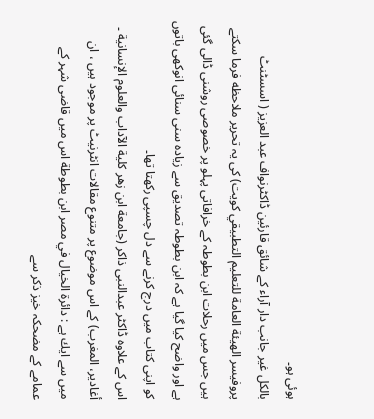ہوئی ہو۔
بالكل غير جانب دار آراء كے شائق قارئين ڈاکٹرنواف عبد العزيز ( اسسٹنٹ پروفیسر الهيئة العامة للتعليم التطبيقي کويت) كى يہ تحرير ملاحظه فرما سكتے ہيں جس ميں رحلات ابن بطوطہ کے خرافاتى پہلو پر خصوصى روشنى ڈالى گئی ہے اور واضح كيا گیا ہے کہ ابن بطوطہ تصديق سے زيادہ سنى سنائى انوكھی باتوں كو اپنی كتاب ميں درج كرنے سے دل چسپی رکھتا تھا۔
اس كے علاوہ ڈاکٹر عبدالنبی ذاکر (جامعة ابن زهر كلية الآداب والعلوم الإنسانية ۔ أغادير، المغرب) كے اس موضوع پر متنوع مقالات انٹرنیٹ پر موجود ہیں ، ان ميں سے ايك ہے : دائرة الخيال في مصر ابن بطوطة اس ميں قاضى شہر کے عمامے کے مضحکہ خیز ذکر سے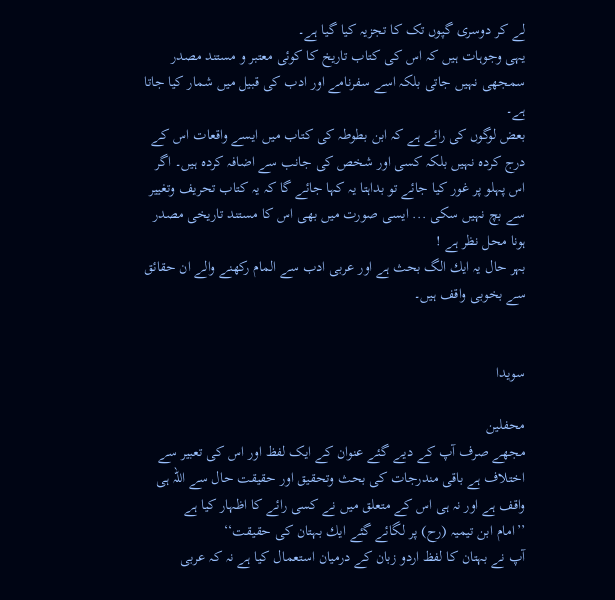لے كر دوسری گپوں تک کا تجزیہ کیا گیا ہے۔
يہی وجوہات ہيں کہ اس كى كتاب تاريخ كا كوئى معتبر و مستند مصدر سمجھی نہيں جاتى بلكہ اسے سفرنامے اور ادب كى قبيل ميں شمار كيا جاتا ہے۔
بعض لوگوں كى رائے ہے کہ ابن بطوطہ كى كتاب ميں ايسے واقعات اس كے درج كردہ نہيں بلكہ كسى اور شخص كى جانب سے اضافہ كردہ ہيں۔ اگر اس پہلو پر غور كيا جائے تو بداہتا يہ كہا جائے گا کہ يہ كتاب تحريف وتغيير سے بچ نہيں سكى ... ايسى صورت ميں بھی اس كا مستند تاريخى مصدر ہونا محل نظر ہے !
بہر حال يہ ايك الگ بحث ہے اور عربى ادب سے المام ركھنے والے ان حقائق سے بخوبى واقف ہيں۔


سویدا

محفلین
مجھے صرف آپ کے دیے گئے عنوان کے ایک لفظ اور اس کی تعبیر سے اختلاف ہے باقی مندرجات کی بحث وتحقیق اور حقیقت حال سے اللہ ہی واقف ہے اور نہ ہی اس کے متعلق میں نے کسی رائے کا اظہار کیا ہے
’’امام ابن تيمیہ (رح) پر لگائے گئے ايك بہتان كى حقيقت‘‘
آپ نے بہتان کا لفظ اردو زبان کے درمیان استعمال کیا ہے نہ کہ عربی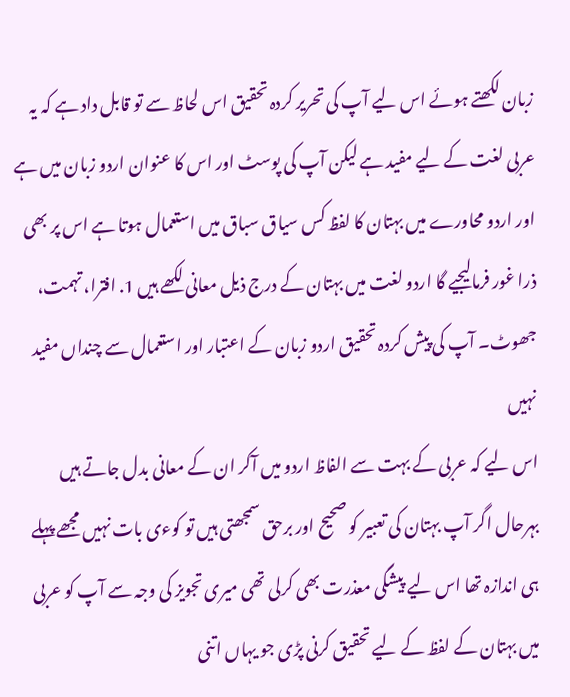زبان لکھتے ہوئے اس لیے آپ کی تحریر کردہ تحقیق اس لحاظ سے تو قابل داد ہے کہ یہ عربی لغت کے لیے مفید ہے لیکن آپ کی پوسٹ اور اس کا عنوان اردو زبان میں ہے
اور اردو محاورے میں بہتان کا لفظ کس سیاق سباق میں استعمال ہوتا ہے اس پر بھی ذرا غور فرمالیجیے گا اردو لغت میں بہتان کے درج ذیل معانی لکھے ہیں 1. افترا، تہمت، جھوٹ۔ آپ کی پیش کردہ تحقیق اردو زبان کے اعتبار اور استعمال سے چنداں مفید نہیں
اس لیے کہ عربی کے بہت سے الفاظ اردو میں آکر ان کے معانی بدل جاتے ہیں
بہرحال اگر آپ بہتان کی تعبیر کو صحیح اور برحق سمجھتی ہیں تو کوءی بات نہیں مجھے پہلے ہی اندازہ تھا اس لیے پیشگی معذرت بھی کرلی تھی میری تجویز کی وجہ سے آپ کو عربی میں بہتان کے لفظ کے لیے تحقیق کرنی پڑی جو یہاں اتنی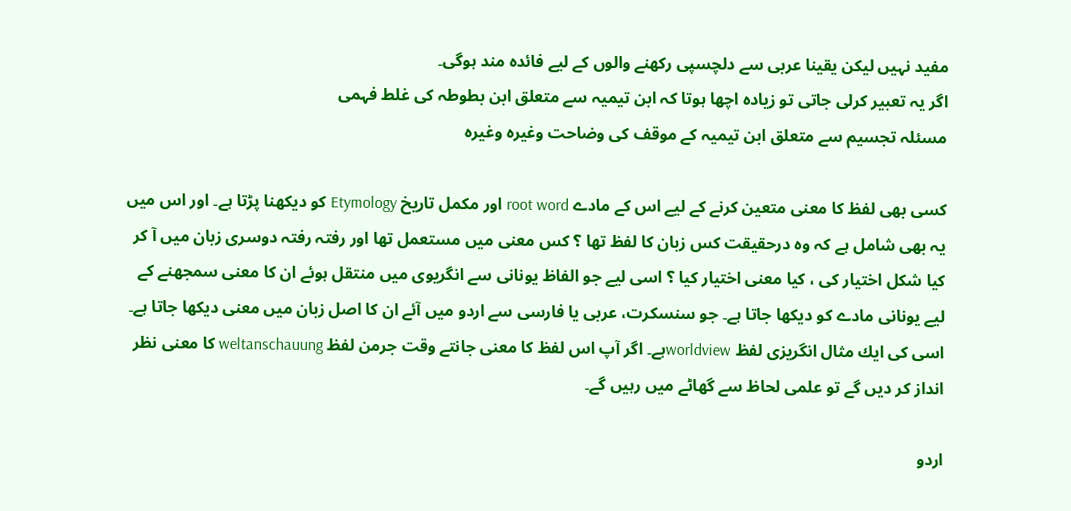مفید نہیں لیکن یقینا عربی سے دلچسپی رکھنے والوں کے لیے فائدہ مند ہوگی۔
اگر یہ تعبیر کرلی جاتی تو زیادہ اچھا ہوتا کہ ابن تیمیہ سے متعلق ابن بطوطہ کی غلط فہمی
مسئلہ تجسیم سے متعلق ابن تیمیہ کے موقف کی وضاحت وغیرہ وغیرہ

كسى بھی لفظ كا معنى متعين كرنے کے ليے اس كے مادے root word اور مكمل تاريخ Etymology كو ديكھنا پڑتا ہے۔ اور اس ميں يہ بھى شامل ہے کہ وہ درحقيقت كس زبان كا لفظ تھا ؟ كس معنى ميں مستعمل تھا اور رفتہ رفتہ دوسرى زبان ميں آ كر كيا شكل اختيار كى ، كيا معنى اختيار كيا ؟ اسى ليے جو الفاظ يونانى سے انگريوى ميں منتقل ہوئے ان كا معنى سمجھنے کے ليے يونانى مادے كو ديكھا جاتا ہے۔ جو سنسكرت، عربى یا فارسى سے اردو ميں آئے ان كا اصل زبان ميں معنى ديكھا جاتا ہے۔
اسى كى ايك مثال انگريزى لفظ worldviewہے۔ اگر آپ اس لفظ كا معنى جانتے وقت جرمن لفظ weltanschauung كا معنى نظر انداز كر ديں گے تو علمى لحاظ سے گھاٹے ميں رہيں گے۔

اردو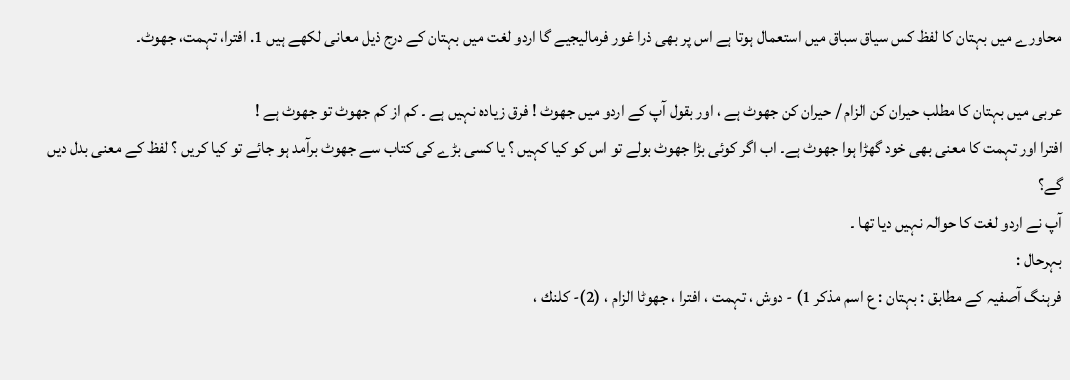محاورے میں بہتان کا لفظ کس سیاق سباق میں استعمال ہوتا ہے اس پر بھی ذرا غور فرمالیجیے گا اردو لغت میں بہتان کے درج ذیل معانی لکھے ہیں 1. افترا، تہمت، جھوٹ۔

عربى ميں بہتان كا مطلب حيران كن الزام / حيران كن جھوٹ ہے ، اور بقول آپ کے اردو ميں جھوٹ ! فرق زيادہ نہيں ہے ۔ كم از كم جھوٹ تو جھوٹ ہے !
افترا اور تہمت كا معنى بھی خود گھڑا ہوا جھوٹ ہے۔ اب اگر كوئى بڑا جھوٹ بولے تو اس كو كيا كہيں ؟ يا كسى بڑے کی كتاب سے جھوٹ برآمد ہو جائے تو كيا كريں ؟ لفظ كے معنى بدل ديں گے؟
آپ نے اردو لغت كا حوالہ نہيں ديا تھا ۔
بہرحال :
فرہنگ آصفيہ کے مطابق : بہتان : ع اسم مذكر 1) - دوش ، تہمت ، افترا ، جھوٹا الزام ، (2)- كلنك ،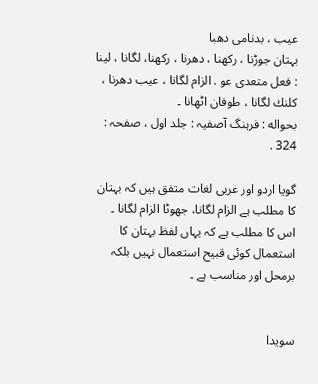عيب ، بدنامى دھبا
بہتان جوڑنا ، ركھنا ، دھرنا ، ركھنا، لگانا ، لينا : فعل متعدى عو . الزام لگانا ، عيب دھرنا ، كلنك لگانا ، طوفان اٹھانا ۔
بحواله : فرہنگ آصفيہ : جلد اول ، صفحہ : 324 .

گويا اردو اور عربى لغات متفق ہيں کہ بہتان كا مطلب ہے الزام لگانا، جھوٹا الزام لگانا ۔ اس كا مطلب ہے کہ يہاں لفظ بہتان كا استعمال كوئى قبيح استعمال نہيں بلكہ برمحل اور مناسب ہے ۔


سویدا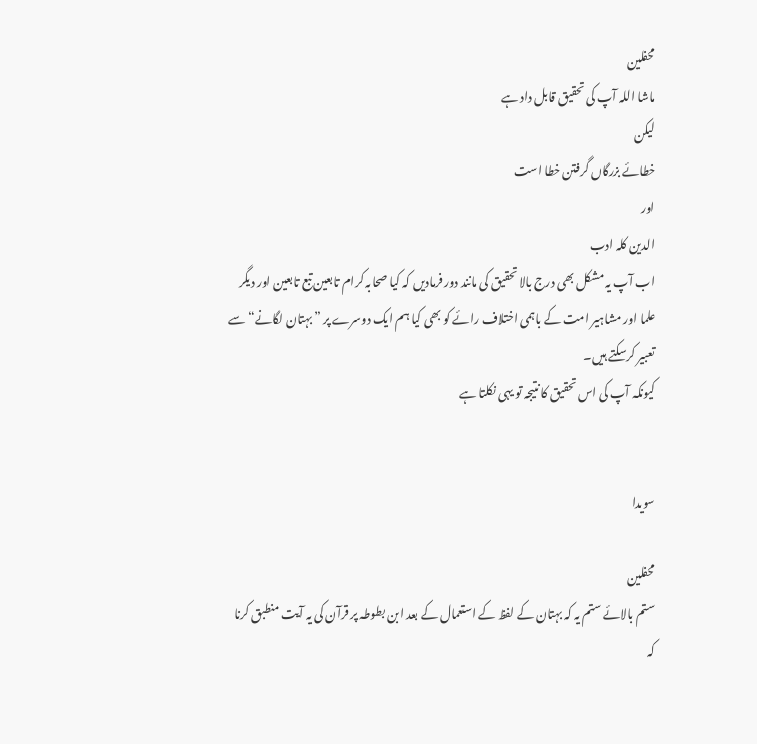محفلین
ماشا اللہ آپ کی تحقیق قابل داد ہے
لیکن
خطائے بزرگاں گرفتن خطا است
اور
الدین کلہ ادب
اب آپ یہ مشکل بھی درج بالا تحقیق کی مانند دور فرمادیں کہ کیا صحابہ کرام تابعین تبع تابعین اور دیگر علما اور مشاہیر امت کے باہمی اختلاف رائے کو بھی کیا ہم ایک دوسرے پر ”بہتان لگانے“ سے تعبیر کرسکتے ہیں۔
کیونکہ آپ کی اس تحقیق کا نتیجہ تو یہی نکلتا ہے


سویدا

محفلین
ستم بالائے ستم یہ کہ بہتان کے لفظ کے استعمال کے بعد ابن بطوطہ پر قرآن کی یہ آیت منطبق کرنا کہ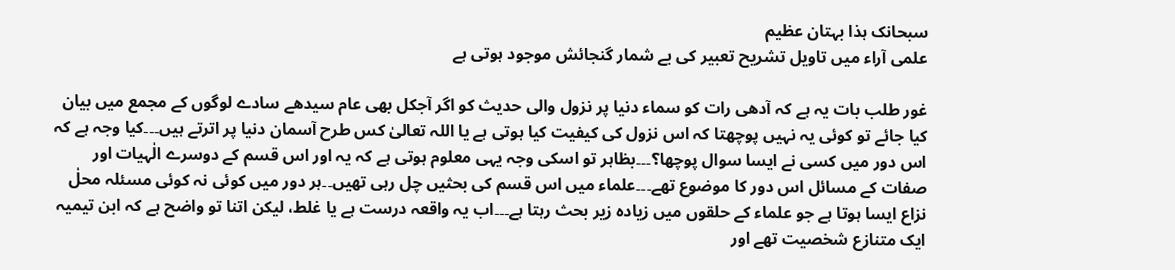سبحانک ہذا بہتان عظیم
علمی آراء میں تاویل تشریح تعبیر کی بے شمار گنجائش موجود ہوتی ہے

غور طلب بات یہ ہے کہ آدھی رات کو سماء دنیا پر نزول والی حدیث کو اگر آجکل بھی عام سیدھے سادے لوگوں کے مجمع میں بیان کیا جائے تو کوئی یہ نہیں پوچھتا کہ اس نزول کی کیفیت کیا ہوتی ہے یا اللہ تعالیٰ کس طرح آسمان دنیا پر اترتے ہیں۔۔۔کیا وجہ ہے کہ اس دور میں کسی نے ایسا سوال پوچھا؟۔۔۔بظاہر تو اسکی وجہ یہی معلوم ہوتی ہے کہ یہ اور اس قسم کے دوسرے الٰہیات اور صفات کے مسائل اس دور کا موضوع تھے۔۔۔علماء میں اس قسم کی بحثیں چل رہی تھیں۔۔ہر دور میں کوئی نہ کوئی مسئلہ محلٰ نزاع ایسا ہوتا ہے جو علماء کے حلقوں میں زیادہ زیر بحث رہتا ہے۔۔۔اب یہ واقعہ درست ہے یا غلط، لیکن اتنا تو واضح ہے کہ ابن تیمیہ ایک متنازع شخصیت تھے اور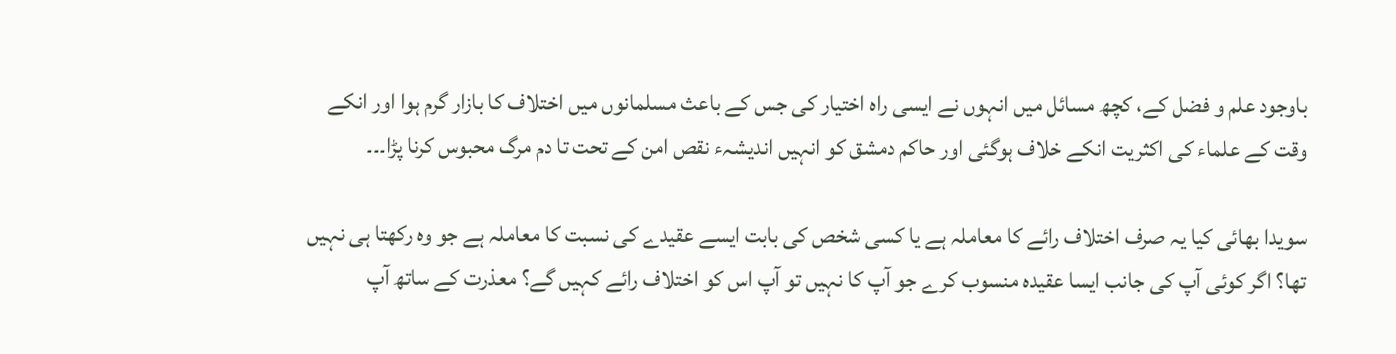باوجود علم و فضل کے، کچھ مسائل میں انہوں نے ایسی راہ اختیار کی جس کے باعث مسلمانوں میں اختلاف کا بازار گرم ہوا اور انکے وقت کے علماء کی اکثریت انکے خلاف ہوگئی اور حاکم دمشق کو انہیں اندیشہء نقص امن کے تحت تا دم مرگ محبوس کرنا پڑا۔۔۔

سويدا بھائى كيا يہ صرف اختلاف رائے كا معاملہ ہے يا كسى شخص كى بابت ايسے عقيدے كى نسبت كا معاملہ ہے جو وہ رکھتا ہی نہيں تھا؟ اگر كوئى آپ كى جانب ايسا عقيدہ منسوب كرے جو آپ كا نہيں تو آپ اس كو اختلاف رائے کہيں گے؟ معذرت كے ساتھ آپ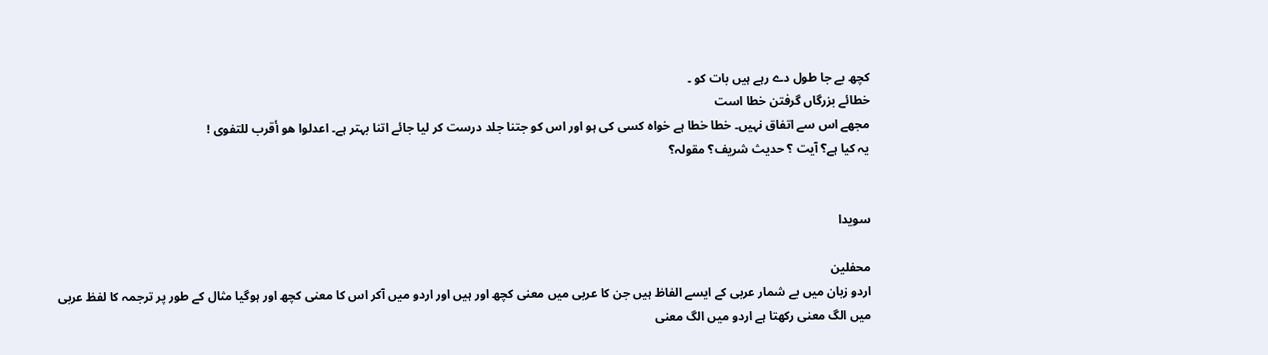کچھ بے جا طول دے رہے ہيں بات كو ۔
خطائے بزرگاں گرفتن خطا است
مجھے اس سے اتفاق نہيں۔ خطا خطا ہے خواه كسى كى ہو اور اس كو جتنا جلد درست كر ليا جائے اتنا بہتر ہے۔ اعدلوا هو أقرب للتفوى !
يہ كيا ہے؟ آيت ؟ حديث شريف؟ مقولہ؟


سویدا

محفلین
اردو زبان میں بے شمار عربی کے ایسے الفاظ ہیں جن کا عربی میں معنی کچھ اور ہیں اور اردو میں آکر اس کا معنی کچھ اور ہوگیا مثال کے طور پر ترجمہ کا لفظ عربی میں الگ معنی رکھتا ہے اردو میں الگ معنی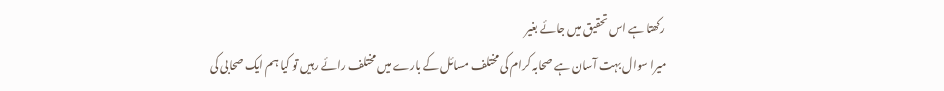رکھتا ہے اس تحقیق میں جائے بغیر
میرا سوال بہت آسان ہے صحابہ کرام کی مختلف مسائل کے بارے میں مختلف رائے رہیں تو کیا ہم ایک صحابی کی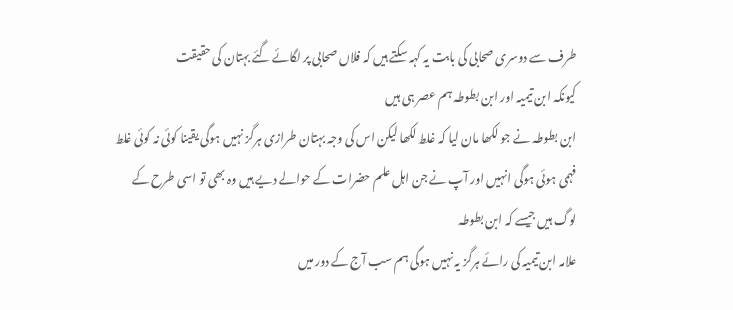طرف سے دوسری صحابی کی بابت یہ کہہ سکتے ہیں کہ فلاں صحابی پر لگائے گئے بہتان کی حقیقت
کیونکہ ابن تیمیہ اور ابن بطوطہ ہم عصر ہی ہیں
ابن بطوطہ نے جو لکھا مان لیا کہ غلط لکھا لیکن اس کی وجہ بہتان طرازی ہرگز نہیں ہوگی یقینا کوئی نہ کوئی غلط فہمی ہوئی ہوگی انہیں اور آپ نے جن اہل علم حضرات کے حوالے دیے ہیں وہ بھی تو اسی طرح کے لوگ ہیں جیسے کہ ابن بطوطہ
علامہ ابن تیمیہ کی رائے ہرگز یہ نہیں ہوگی ہم سب آج کے دور میں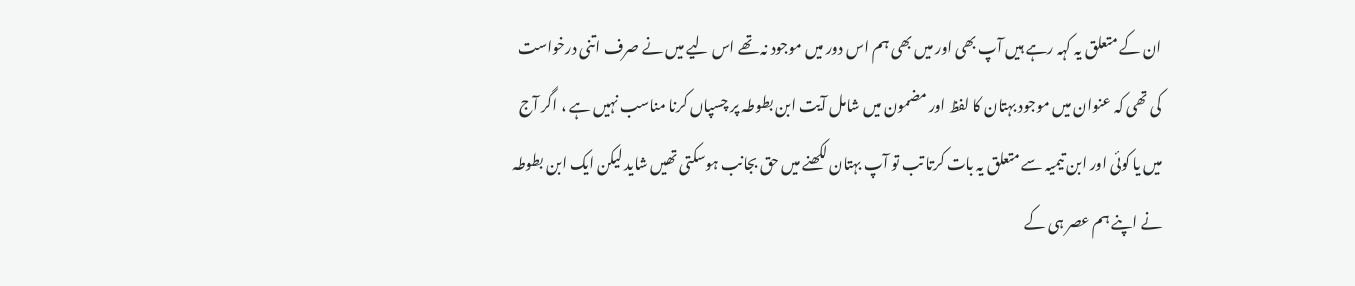ان کے متعلق یہ کہہ رہے ہیں آپ بھی اور میں بھی ہم اس دور میں موجود نہ تھے اس لیے میں نے صرف اتنی درخواست کی تھی کہ عنوان میں موجود بہتان کا لفظ اور مضمون میں شامل آیت ابن بطوطہ پر چسپاں کرنا مناسب نہیں ہے ، اگر آج میں یا کوئی اور ابن تیمیہ سے متعلق یہ بات کرتا تب تو آپ بہتان لکھنے میں حق بجانب ہوسکتی تھیں شاید لیکن ایک ابن بطوطہ نے اپنے ہم عصر ہی کے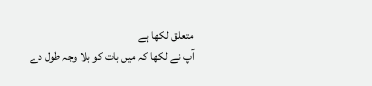متعلق لکھا ہے
آپ نے لکھا کہ میں بات کو بلا وجہ طول دے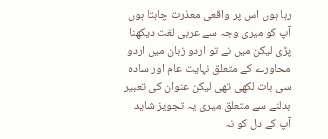رہا ہوں اس پر واقعی معذرت چاہتا ہوں آپ کو میری وجہ سے عربی لغت دیکھنا پڑی لیکن میں نے تو اردو زبان میں اردو محاورے کے متعلق نہایت عام اور سادہ سی بات لکھی تھی لیکن عنوان کی تعبیر بدلنے سے متعلق میری یہ تجویز شاید آپ کے دل کو نہ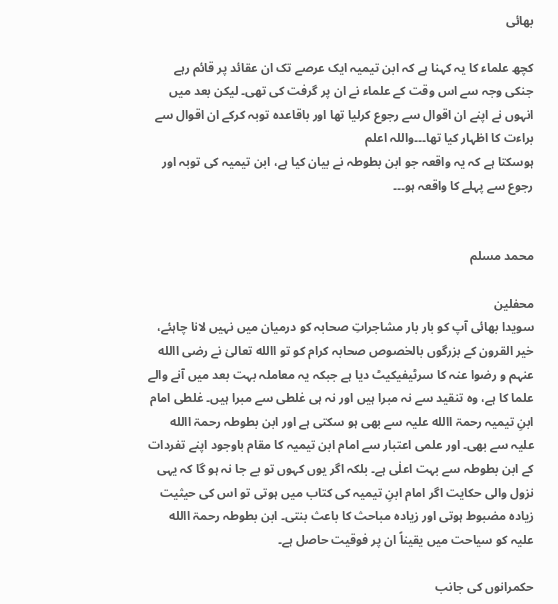بھائی

کچھ علماء کا یہ کہنا ہے کہ ابن تیمیہ ایک عرصے تک ان عقائد پر قائم رہے جنکی وجہ سے اس وقت کے علماء نے ان پر گرفت کی تھی۔ لیکن بعد میں انہوں نے اپنے ان اقوال سے رجوع کرلیا تھا اور باقاعدہ توبہ کرکے ان اقوال سے براءت کا اظہار کیا تھا۔۔۔واللہ اعلم
ہوسکتا ہے کہ یہ واقعہ جو ابن بطوطہ نے بیان کیا ہے، ابن تیمیہ کی توبہ اور رجوع سے پہلے کا واقعہ ہو۔۔۔


محمد مسلم

محفلین
سویدا بھائی آپ کو بار بار مشاجراتِ صحابہ کو درمیان میں نہیں لانا چاہئے، خیر القرون کے بزرگوں بالخصوص صحابہ کرام کو تو االله تعالیٰ نے رضی االله عنہم و رضوا عنہ کا سرٹیفیکیٹ دیا ہے جبکہ یہ معاملہ بہت بعد میں آنے والے علما کا ہے، وہ تنقید سے نہ مبرا ہیں اور نہ ہی غلطی سے مبرا ہیں۔ غلطی امام ابنِ تیمیہ رحمۃ االله علیہ سے بھی ہو سکتی ہے اور ابن بطوطہ رحمۃ االله علیہ سے بھی۔ اور علمی اعتبار سے امام ابن تیمیہ کا مقام باوجود اپنے تفردات کے ابن بطوطہ سے بہت اعلٰی ہے۔ بلکہ اگر یوں کہوں تو بے جا نہ ہو گا کہ یہی نزول والی حکایت اگر امام ابنِ تیمیہ کی کتاب میں ہوتی تو اس کی حیثیت زیادہ مضبوط ہوتی اور زیادہ مباحث کا باعث بنتی۔ ابن بطوطہ رحمۃ االله علیہ کو سیاحت میں یقیناً ان پر فوقیت حاصل ہے۔

حكمرانوں كى جانب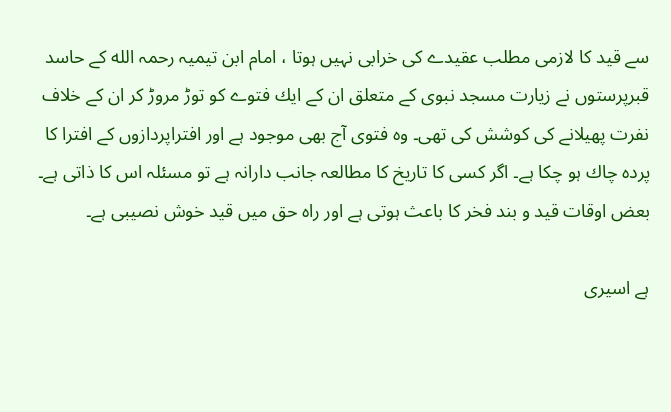سے قيد كا لازمى مطلب عقيدے کی خرابى نہيں ہوتا ، امام ابن تيميہ رحمہ الله كے حاسد قبرپرستوں نے زيارت مسجد نبوى كے متعلق ان كے ايك فتوے كو توڑ مروڑ كر ان كے خلاف نفرت پھيلانے كى كوشش كى تھی۔ وہ فتوى آج بھی موجود ہے اور افتراپردازوں کے افترا كا پردہ چاك ہو چكا ہے۔ اگر كسى كا تاريخ كا مطالعہ جانب دارانہ ہے تو مسئلہ اس كا ذاتى ہے۔ بعض اوقات قيد و بند فخر كا باعث ہوتی ہے اور راه حق ميں قيد خوش نصيبی ہے۔

ہے اسیری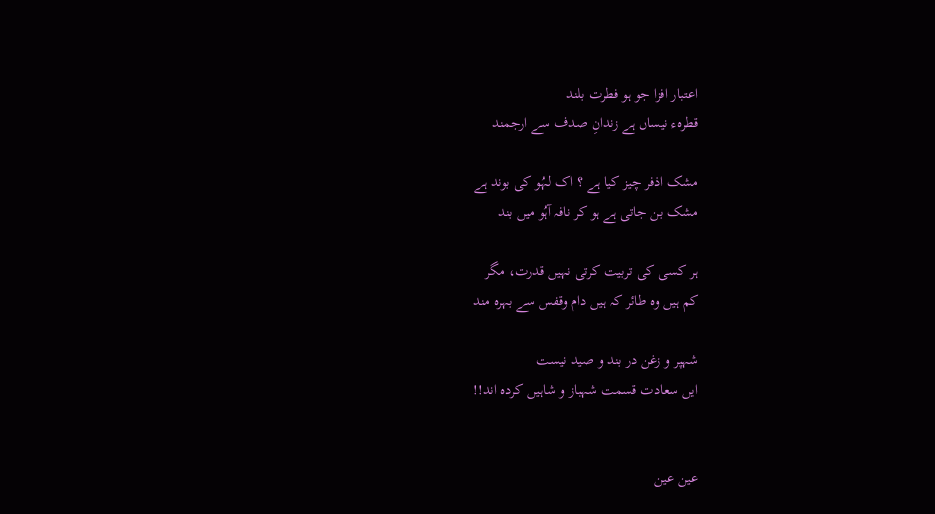اعتبار افزا جو ہو فطرت بلند
قطرہء نیساں ہے زندانِ صدف سے ارجمند

مشک اذفر چیز کیا ہے ؟ اک لہُو کی بوند ہے
مشک بن جاتی ہے ہو کر نافہ آہُو میں بند

ہر کسی کی تربیت کرتی نہیں قدرت، مگر
کم ہیں وہ طائر کہ ہیں دام وقفس سے بہرہ مند

شہپر و زغن در بند و صید نیست
ایں سعادت قسمت شہباز و شاہیں کردہ اند!!


عین عین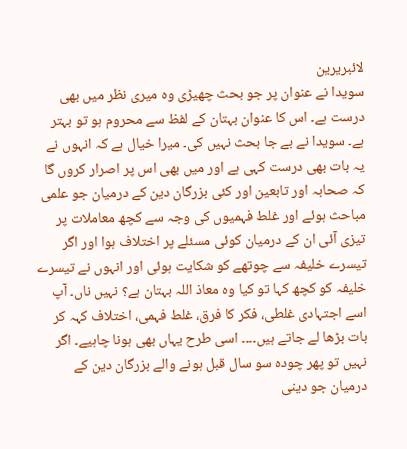لائبریرین
سویدا نے عنوان پر جو بحث چھیڑی وہ میری نظر میں بھی درست ہے۔ اس کا عنوان بہتان کے لفظ سے محروم ہو تو بہتر ہے۔ سویدا نے بے جا بحث نہیں کی۔ میرا خیال ہے کہ انہوں نے یہ بات بھی درست کہی ہے اور میں بھی اس پر اصرار کروں گا کہ صحابہ اور تابعین اور کئی بزرگان دین کے درمیان جو علمی مباحث ہوئے اور غلط فہمیوں کی وجہ سے کچھ معاملات پر تیزی آئی ان کے درمیان کوئی مسئلے پر اختلاف ہوا اور اگر تیسرے خلیفہ سے چوتھے کو شکایت ہوئی اور انہوں نے تیسرے خلیفہ کو کچھ کہا تو کیا وہ معاذ اللہ بہتان ہے؟ نہیں ناں۔ آپ اسے اجتہادی غلطی، فکر کا فرق، غلط فہمی، اختلاف کہہ کر بات بڑھا لے جاتے ہیں۔۔۔۔ اسی طرح یہاں بھی ہونا چاہیے۔ اگر نہیں تو پھر چودہ سو سال قبل ہونے والے بزرگان دین کے درمیان جو دینی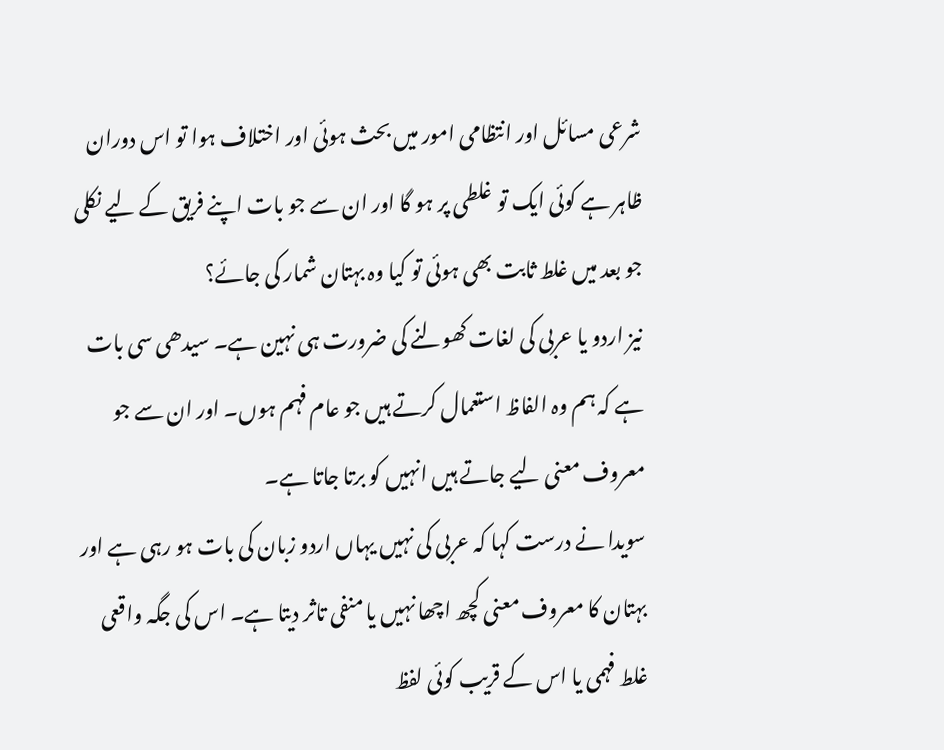شرعی مسائل اور انتظامی امور میں بحث ہوئی اور اختلاف ہوا تو اس دوران ظاہر ہے کوئی ایک تو غلطی پر ہو گا اور ان سے جو بات اپنے فریق کے لیے نکلی جو بعد میں غلط ثابت بھی ہوئی تو کیا وہ بہتان شمار کی جائے؟
نیز اردو یا عربی کی لغات کھولنے کی ضرورت ہی نہین ہے۔ سیدھی سی بات ہے کہ ہم وہ الفاظ استعمال کرتے ہیں جو عام فہم ہوں۔ اور ان سے جو معروف معنی لیے جاتے ہیں انہیں کو برتا جاتا ہے۔
سویدا نے درست کہا کہ عربی کی نہیں یہاں اردو زبان کی بات ہو رہی ہے اور بہتان کا معروف معنی کچھ اچھا نہیں یا منفی تاثر دیتا ہے۔ اس کی جگہ واقعی غلط فہمی یا اس کے قریب کوئی لفظ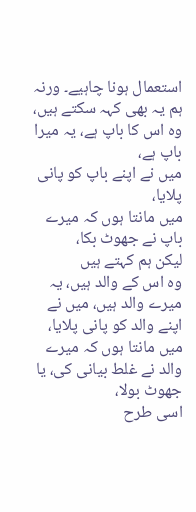استعمال ہونا چاہیے۔ ورنہ
ہم یہ بھی کہہ سکتے ہیں،
وہ اس کا باپ ہے، یہ میرا باپ ہے،
میں نے اپنے باپ کو پانی پلایا،
میں مانتا ہوں کہ میرے باپ نے جھوٹ بکا،
لیکن ہم کہتے ہیں
وہ اس کے والد ہیں، یہ میرے والد ہیں، میں نے اپنے والد کو پانی پلایا، میں مانتا ہوں کہ میرے والد نے غلط بیانی کی، یا جھوٹ بولا،
اسی طرح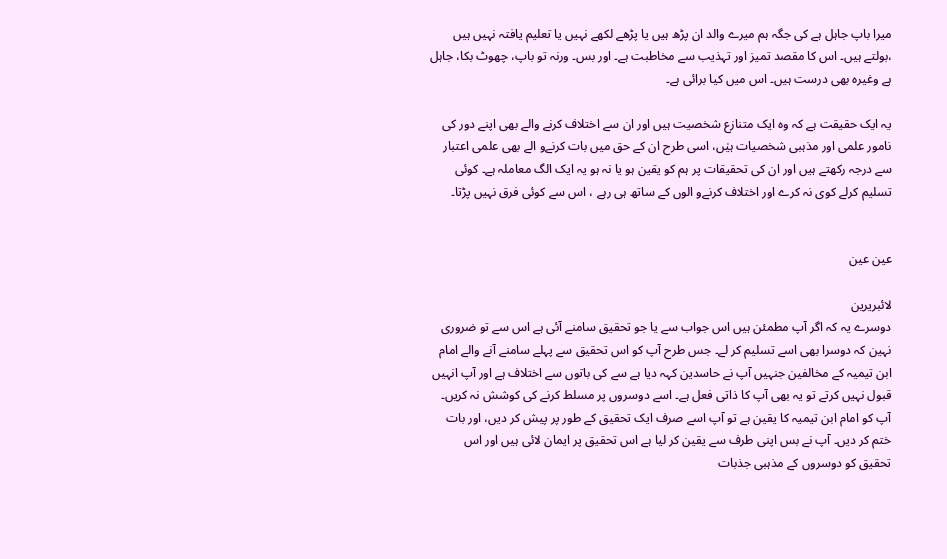میرا باپ جاہل ہے کی جگہ ہم میرے والد ان پڑھ ہیں یا پڑھے لکھے نہیں یا تعلیم یافتہ نہیں ہیں ،بولتے ہیں۔ اس کا مقصد تمیز اور تہذیب سے مخاطبت ہے۔ اور بس۔ ورنہ تو باپ، چھوٹ بکا، جاہل ہے وغیرہ بھی درست ہیں۔ اس میں کیا برائی ہے۔

یہ ایک حقیقت ہے کہ وہ ایک متنازع شخصیت ہیں اور ان سے اختلاف کرنے والے بھی اپنے دور کی نامور علمی اور مذہبی شخصیات ہیٰں، اسی طرح ان کے حق میں بات کرنےو الے بھی علمی اعتبار سے درجہ رکھتے ہیں اور ان کی تحقیقات پر ہم کو یقین ہو یا نہ ہو یہ ایک الگ معاملہ ہے۔ کوئی تسلیم کرلے کوی نہ کرے اور اختلاف کرنےو الوں کے ساتھ ہی رہے ، اس سے کوئی فرق نہیں پڑتا۔


عین عین

لائبریرین
دوسرے یہ کہ اگر آپ مطمئن ہیں اس جواب سے یا جو تحقیق سامنے آئی ہے اس سے تو ضروری نہین کہ دوسرا بھی اسے تسلیم کر لے۔ جس طرح آپ کو اس تحقیق سے پہلے سامنے آنے والے امام ابن تيميہ کے مخالفین جنہیں آپ نے حاسدین کہہ دیا ہے سے کی باتوں سے اختلاف ہے اور آپ انہیں قبول نہیں کرتے تو یہ بھی آپ کا ذاتی فعل ہے۔ اسے دوسروں پر مسلط کرنے کی کوشش نہ کریں۔ آپ کو امام ابن تيميہ کا یقین ہے تو آپ اسے صرف ایک تحقیق کے طور پر پیش کر دیں، اور بات ختم کر دیں۔ آپ نے بس اپنی طرف سے یقین کر لیا ہے اس تحقیق پر ایمان لائی ہیں اور اس تحقیق کو دوسروں کے مذہبی جذبات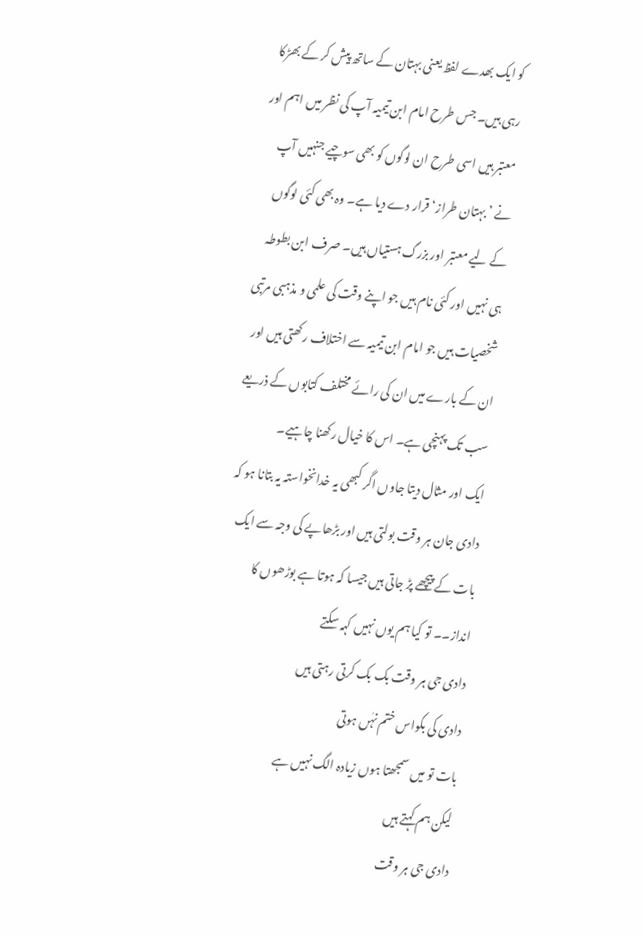کو ایک بھدے لفظ یعنی بہتان کے ساتھ پیش کر کے بھڑکا رہی ہیں۔ جس طرح امام ابن تيميہ آپ کی نظر میں اہم اور معتبر ہیں اسی طرح ان لوگوں کو بھی سوچیے جنہیں آپ نے ’بہتان طراز‘ قرار دے دیا ہے۔ وہ بھی کئی لوگوں کے لیے معتبر اور بزرگ ہستیاں ہیں۔ صرف ابن بطوطہ ہی نہیں اور کئی نام ہیں جو اپنے وقت کی علمی و مذہبی مرتبی شخصیات ہیں جو امام ابن تيميہ سے اختلاف رکھتی ہیں اور ان کے بارے میں ان کی رائے مختلف کتابوں کے ذریعے سب تک پہنچی ہے۔ اس کا خیال رکھنا چاہیے۔
ایک اور مثال دیتا جاوں اگر کبھی یہ خدانخواستہ یہ بتانا ہو کہ دادی جان ہر وقت بولتی ہیں اور بڑھاپے کی وجہ سے ایک بات کے پیچھے پڑ جاتی ہیں جیسا کہ ہوتا ہے بوڑھوں کا انداز۔۔ تو کیا ہم یوں نہیں کہہ سکتے
دادی جی ہر وقت بک بک کرتی رہتی ہیں
دادی کی بکواس ختم نہٰں ہوتی
بات تو میں سمجھتا ہوں زیادہ الگ نہیں ہے
لیکن ہم کہتے ہیں
دادی جی ہر وقت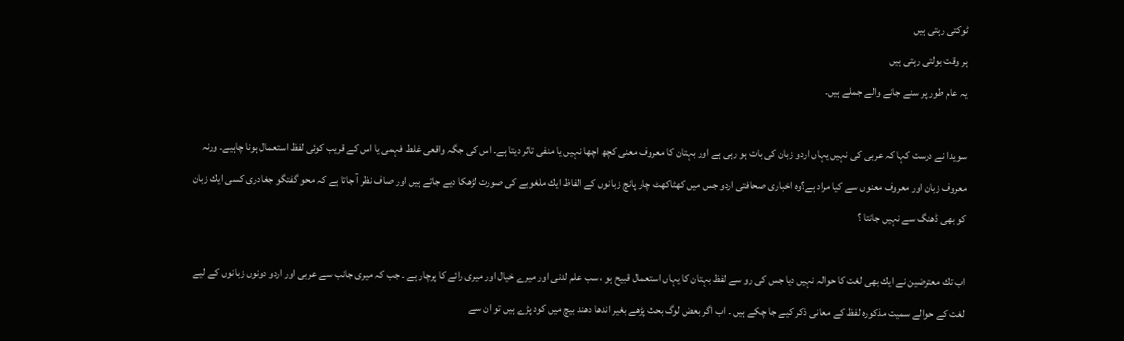ٹوکتی رہتی ہیں
ہر وقت بولتی رہتی ہیں
یہ عام طور پر سنے جانے والے جملے ہیں۔

سویدا نے درست کہا کہ عربی کی نہیں یہاں اردو زبان کی بات ہو رہی ہے اور بہتان کا معروف معنی کچھ اچھا نہیں یا منفی تاثر دیتا ہے۔ اس کی جگہ واقعی غلط فہمی یا اس کے قریب کوئی لفظ استعمال ہونا چاہیے۔ ورنہ
معروف زبان اور معروف معنوں سے كيا مراد ہے؟وہ اخبارى صحافتى اردو جس ميں کھٹاکھٹ چار پانچ زبانوں کے الفاظ ايك ملغوبے كى صورت لڑھكا دیے جاتے ہيں اور صاف نظر آ جاتا ہے کہ محو گفتگو جغادرى كسى ايك زبان كو بھی ڈھنگ سے نہيں جانتا ؟

اب تك معترضين نے ايك بھی لغت كا حوالہ نہيں ديا جس كى رو سے لفظ بہتان كا يہاں استعمال قبيح ہو ، سب علم لدنى اور ميرے خيال اور ميرى رائے کا پرچار ہے ۔ جب كہ ميرى جانب سے عربى اور اردو دونوں زبانوں کے ليے لغت كے حوالے سميت مذكورہ لفظ كے معانى ذکر کیے جا چکے ہيں ۔ اب اگر بعض لوگ بحث پڑھے بغير اندھا دھند بيچ ميں کود پڑے ہيں تو ان سے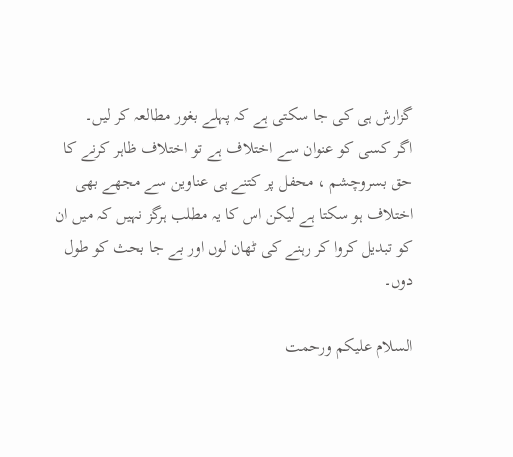گزارش ہی كى جا سكتى ہے کہ پہلے بغور مطالعہ كر ليں۔
اگر كسى كو عنوان سے اختلاف ہے تو اختلاف ظاہر كرنے كا حق بسروچشم ، محفل پر کتنے ہی عناوين سے مجھے بھی اختلاف ہو سكتا ہے ليكن اس كا يہ مطلب ہرگز نہيں کہ ميں ان كو تبديل كروا كر رہنے كى ٹھان لوں اور بے جا بحث كو طول دوں۔

السلام عليكم ورحمت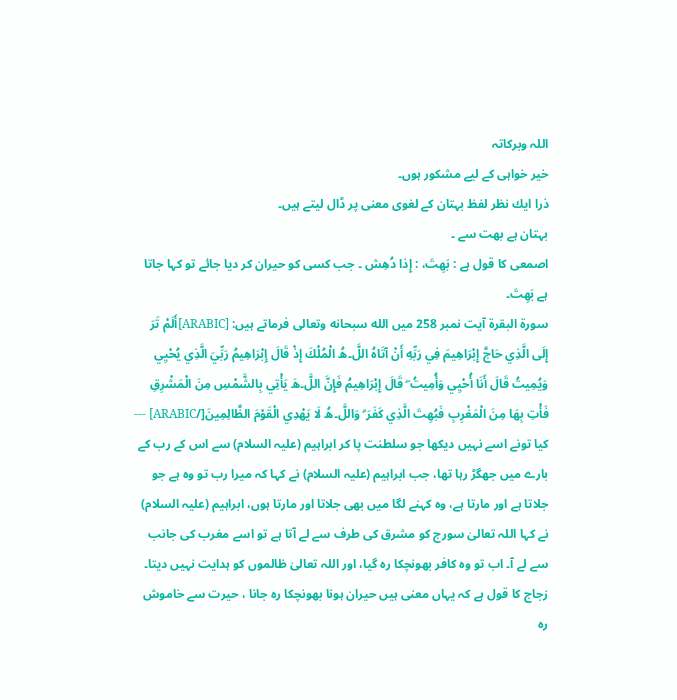اللہ وبركاتہ
خير خواہی كے ليے مشكور ہوں۔
ذرا ايك نظر لفظ بہتان كے لغوى معنى پر ڈال ليتے ہيں۔
بہتان ہے بهت سے ۔
اصمعى كا قول ہے : بَهِتَ، : إِذا دُهِش ۔ جب كسى كو حيران كر ديا جائے تو كہا جاتا ہے بَهِتَ۔
سورة البقرة آيت نمبر 258 ميں الله سبحانه وتعالى فرماتے ہيں: [ARABIC]أَلَمْ تَرَ إِلَى الَّذِي حَاجَّ إِبْرَاهِيمَ فِي رَبِّهِ أَنْ آتَاهُ اللَّ۔هُ الْمُلْكَ إِذْ قَالَ إِبْرَاهِيمُ رَبِّيَ الَّذِي يُحْيِي وَيُمِيتُ قَالَ أَنَا أُحْيِي وَأُمِيتُ ۖ قَالَ إِبْرَاهِيمُ فَإِنَّ اللَّ۔هَ يَأْتِي بِالشَّمْسِ مِنَ الْمَشْرِقِ فَأْتِ بِهَا مِنَ الْمَغْرِبِ فَبُهِتَ الَّذِي كَفَرَ ۗ وَاللَّ۔هُ لَا يَهْدِي الْقَوْمَ الظَّالِمِينَ[/ARABIC] --- کیا تونے اسے نہیں دیکھا جو سلطنت پا کر ابراہیم (علیہ السلام) سے اس کے رب کے بارے میں جھگڑ رہا تھا، جب ابراہیم (علیہ السلام) نے کہا کہ میرا رب تو وه ہے جو جلاتا ہے اور مارتا ہے، وه کہنے لگا میں بھی جلاتا اور مارتا ہوں، ابراہیم (علیہ السلام) نے کہا اللہ تعالیٰ سورج کو مشرق کی طرف سے لے آتا ہے تو اسے مغرب کی جانب سے لے آ۔ اب تو وه کافر بھونچکا ره گیا، اور اللہ تعالیٰ ظالموں کو ہدایت نہیں دیتا۔
زجاج كا قول ہے كہ يہاں معنى ہيں حيران ہونا بھونچكا رہ جانا ، حيرت سے خاموش رہ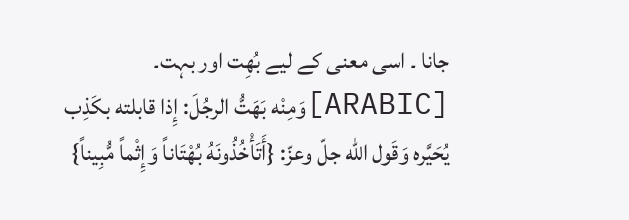جانا ۔ اسى معنى کے ليے بُهِت اور بہت۔
[ARABIC]وَمِنْه بَهَتُّ الرجُلَ: إِذا قابلته بكَذِب يُحَيَّره وَقَول الله جلّ وعزّ: {أَتَأْخُذُونَهُ بُهْتَاناً وَإِثْماً مُّبِيناً}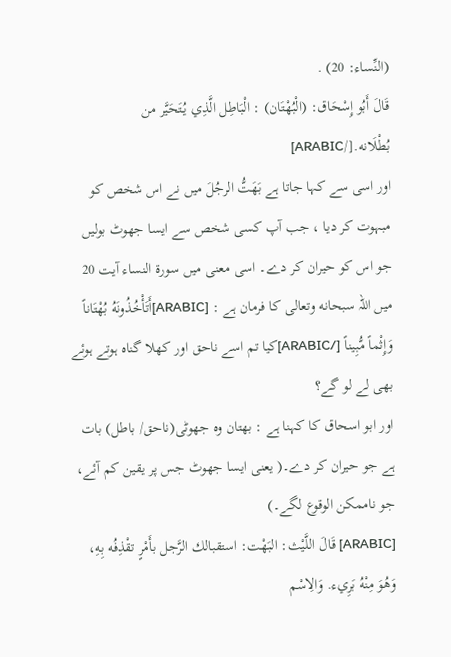(النِّساء: 20) .
قَالَ أَبُو إِسْحَاق: (الْبُهْتَان) : الْبَاطِل الَّذِي يُتَحَيَّر من بُطْلَانه.[/ARABIC]
اور اسى سے كہا جاتا ہے بَهَتُّ الرجُلَ ميں نے اس شخص كو مبہوت كر ديا ، جب آپ كسى شخص سے ايسا جھوٹ بوليں جو اس كو حيران كر دے۔ اسى معنى ميں سورة النساء آيت 20 ميں اللہ سبحانه وتعالى كا فرمان ہے : [ARABIC]أَتَأْخُذُونَهُ بُهْتَاناً وَإِثْماً مُّبِيناً [/ARABIC]كیا تم اسے ناحق اور کھلا گناه ہوتے ہوئے بھی لے لو گے؟
اور ابو اسحاق كا كہنا ہے : بهتان وہ جھوٹی(ناحق/ باطل) بات ہے جو حيران كر دے۔( يعنى ايسا جھوٹ جس پر يقين كم آئے، جو ناممكن الوقوع لگے۔)
[ARABIC] قَالَ اللَّيْث: البَهْت: استقبالك الرَّجل بأَمْرٍ تقْذِفُه بِهِ، وَهُوَ مِنْهُ بَرِيء. وَالِاسْم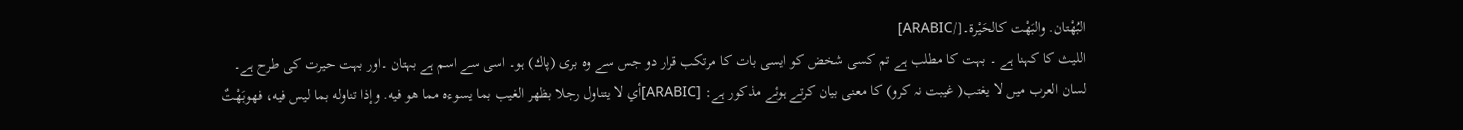البُهْتان. والبَهْت كالحَيْرة۔[/ARABIC]
الليث كا كہنا ہے ۔ بہت كا مطلب ہے تم كسى شخض كو ايسى بات كا مرتكب قرار دو جس سے وہ برى (پاك) ہو۔ اسى سے اسم ہے بہتان ۔اور بہت حيرت كى طرح ہے۔
لسان العرب ميں لا يغتب( غيبت نہ كرو) كا معنى بيان كرتے ہوئے مذكور ہے: [ARABIC]أي لا يتناول رجلا بظهر الغيب بما يسوءه مما هو فيه. وإذا تناوله بما ليس فيه، فهوبَهْتٌ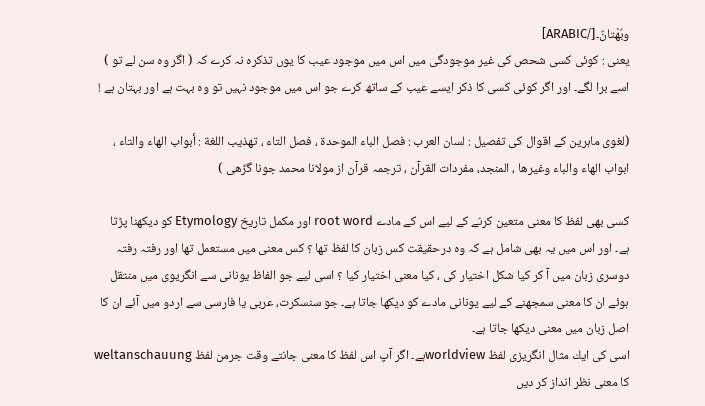وبُهْتانٌ۔[/ARABIC]
يعنى : كوئى كسى شحص كى غير موجودگی ميں اس ميں موجود عيب كا يوں تذكره نہ كرے کہ ( اگر وہ سن لے تو ) اسے برا لگے۔ اور اگر كوئى كسى كا ذكر ايسے عيب كے ساتھ كرے جو اس ميں موجود نہيں تو وہ بہت ہے اور بہتان ہے !

(لغوى ماہرين کے اقوال كى تفصيل : لسان العرب : فصل الباء الموحدة ، فصل التاء ، تهذيب اللغة : أبواب الهاء والتاء ، ابواب الهاء والباء وغيرها ، المنجد، مفردات القرآن ، ترجمہ قرآن از مولانا محمد جونا گڑھی )

كسى بھی لفظ كا معنى متعين كرنے کے ليے اس كے مادے root word اور مكمل تاريخ Etymology كو ديكھنا پڑتا ہے۔ اور اس ميں يہ بھى شامل ہے کہ وہ درحقيقت كس زبان كا لفظ تھا ؟ كس معنى ميں مستعمل تھا اور رفتہ رفتہ دوسرى زبان ميں آ كر كيا شكل اختيار كى ، كيا معنى اختيار كيا ؟ اسى ليے جو الفاظ يونانى سے انگريوى ميں منتقل ہوئے ان كا معنى سمجھنے کے ليے يونانى مادے كو ديكھا جاتا ہے۔ جو سنسكرت، عربى یا فارسى سے اردو ميں آئے ان كا اصل زبان ميں معنى ديكھا جاتا ہے۔
اسى كى ايك مثال انگريزى لفظ worldviewہے۔ اگر آپ اس لفظ كا معنى جانتے وقت جرمن لفظ weltanschauung كا معنى نظر انداز كر ديں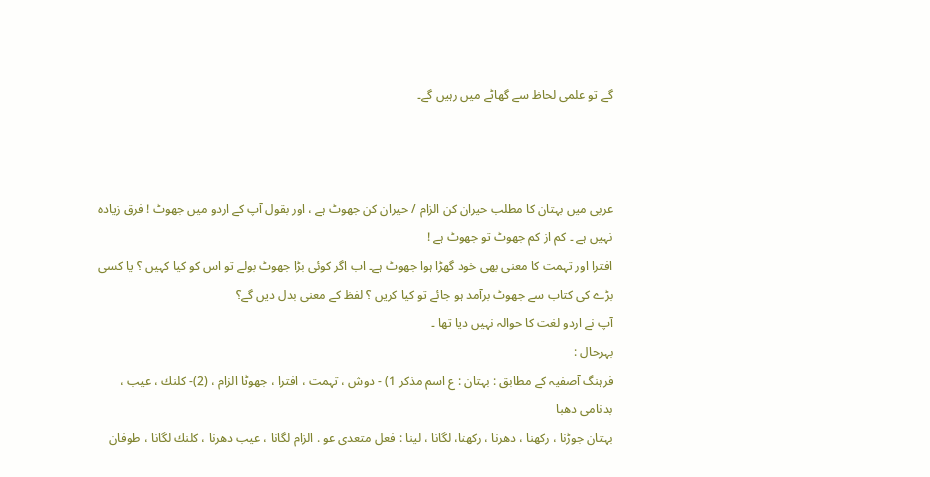گے تو علمى لحاظ سے گھاٹے ميں رہيں گے۔



عربى ميں بہتان كا مطلب حيران كن الزام / حيران كن جھوٹ ہے ، اور بقول آپ کے اردو ميں جھوٹ ! فرق زيادہ نہيں ہے ۔ كم از كم جھوٹ تو جھوٹ ہے !
افترا اور تہمت كا معنى بھی خود گھڑا ہوا جھوٹ ہے۔ اب اگر كوئى بڑا جھوٹ بولے تو اس كو كيا كہيں ؟ يا كسى بڑے کی كتاب سے جھوٹ برآمد ہو جائے تو كيا كريں ؟ لفظ كے معنى بدل ديں گے؟
آپ نے اردو لغت كا حوالہ نہيں ديا تھا ۔
بہرحال :
فرہنگ آصفيہ کے مطابق : بہتان : ع اسم مذكر 1) - دوش ، تہمت ، افترا ، جھوٹا الزام ، (2)- كلنك ، عيب ، بدنامى دھبا
بہتان جوڑنا ، ركھنا ، دھرنا ، ركھنا، لگانا ، لينا : فعل متعدى عو . الزام لگانا ، عيب دھرنا ، كلنك لگانا ، طوفان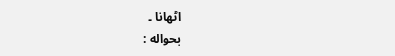اٹھانا ۔
بحواله :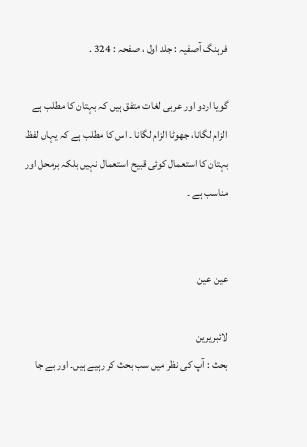فرہنگ آصفيہ : جلد اول ، صفحہ : 324 .

گويا اردو اور عربى لغات متفق ہيں کہ بہتان كا مطلب ہے الزام لگانا، جھوٹا الزام لگانا ۔ اس كا مطلب ہے کہ يہاں لفظ بہتان كا استعمال كوئى قبيح استعمال نہيں بلكہ برمحل اور مناسب ہے ۔


عین عین

لائبریرین
بحث : آپ کی نظر میں سب بحث کر رہیے ہیں۔ اور بے جا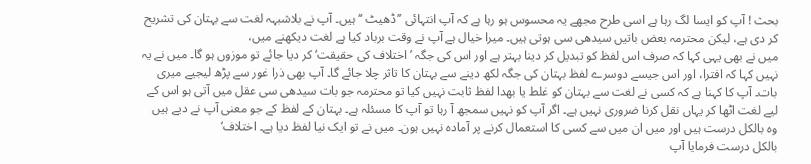بحث ! آپ کو ایسا لگ رہا ہے اسی طرح مجھے یہ محسوس ہو رہا ہے کہ آپ انتہائی ’’ڈھیٹ ‘‘ ہیں۔ آپ نے بلاشبہہ لغت سے بہتان کی تشریح کر دی ہے، لیکن محترمہ بعض باتیں سیدھی سی ہوتی ہیں۔ میرا خیال ہے آپ نے وقت برباد کیا ہے لغت دیکھنے میں،
میں نے بھی یہی کہا کہ صرف اس لفظ کو تبدیل کر دینا بہتر ہے اور اس کی جگہ ’اختلاف کی حقیقت‘ کر دیا جائے تو موزوں ہو گا۔ میں نے یہ نہیں کہا کہ افترا، اور اس جیسے دوسرے لفظ بہتان کی جگہ لکھ دینے سے بہتان کا تاثر چلا جائے گا۔ آپ بھی ذرا غور سے پڑھ لیجیے میری بات۔ آپ کا کہنا ہے کہ کسی نے لغت سے بہتان کو غلط یا بھدا لفظ ثابت نہیں کیا تو محترمہ جو بات سیدھی سی عقل میں آتی ہو اس کے لیے لغت اٹھا کر یہاں نقل کرنا ضروری نہیں ہے۔ اگر آپ کو نہیں سمجھ آ رہا تو آپ کا مسئلہ ہے۔ بہتان کے لفظ کے جو معنی آپ نے دیے ہیں وہ بالکل درست ہیں اور میں ان میں سے کسی کا استعمال کرنے پر آمادہ نہیں ہون۔ میں نے تو ایک نیا لفظ دیا ہے۔ اختلاف‘
بالکل درست فرمایا آپ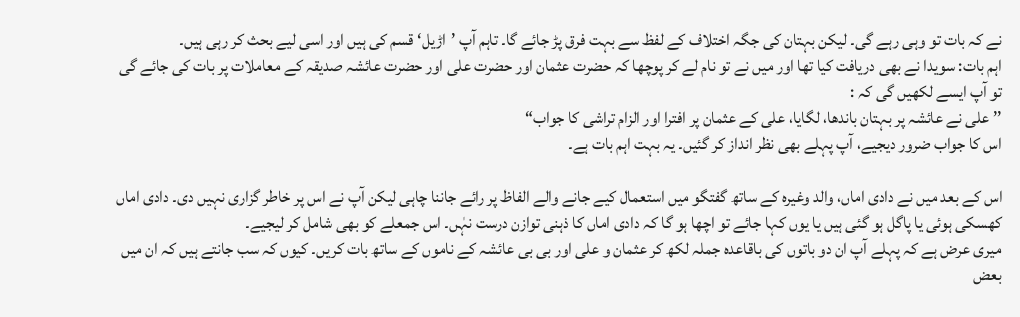نے کہ بات تو وہی رہے گی۔ لیکن بہتان کی جگہ اختلاف کے لفظ سے بہت فرق پڑ جائے گا۔ تاہم آپ ’اڑیل‘ قسم کی ہیں اور اسی لیے بحث کر رہی ہیں۔
اہم بات: سویدا نے بھی دریافت کیا تھا اور میں نے تو نام لے کر پوچھا کہ حضرت عثمان اور حضرت علی اور حضرت عائشہ صدیقہ کے معاملات پر بات کی جائے گی تو آپ ایسے لکھیں گی کہ :
’’ علی نے عائشہ پر بہتان باندھا، لگایا، علی کے عثمان پر افترا اور الزام تراشی کا جواب“
اس کا جواب ضرور دیجیے، آپ پہلے بھی نظر انداز کر گئیں۔ یہ بہت اہم بات ہے۔

اس کے بعد میں نے دادی اماں، والد وغیرہ کے ساتھ گفتگو میں استعمال کیے جانے والے الفاظ پر رائے جاننا چاہی لیکن آپ نے اس پر خاطر گزاری نہیں دی۔ دادی اماں کھسکی ہوئی یا پاگل ہو گئی ہیں یا یوں کہا جائے تو اچھا ہو گا کہ دادی اماں کا ذہنی توازن درست نہٰں۔ اس جمعلے کو بھی شامل کر لیجیے۔
میری عرض ہے کہ پہلے آپ ان دو باتوں کی باقاعدہ جملہ لکھ کر عثمان و علی اور بی بی عائشہ کے ناموں کے ساتھ بات کریں۔ کیوں کہ سب جانتے ہیں کہ ان میں بعض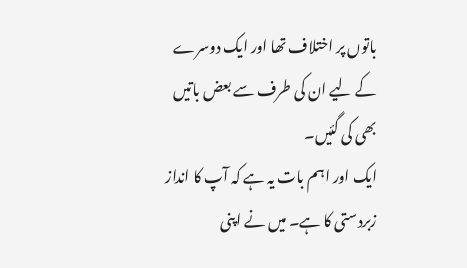باتوں پر اختلاف تھا اور ایک دوسرے کے لیے ان کی طرف سے بعض باتیں بھی کی گئیں۔
ایک اور اہم بات یہ ہے کہ آپ کا انداز زبردستی کا ہے۔ میں نے اپنی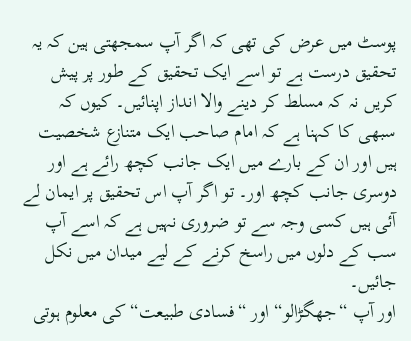پوسٹ میں عرض کی تھی کہ اگر آپ سمجھتی ہین کہ یہ تحقیق درست ہے تو اسے ایک تحقیق کے طور پر پیش کریں نہ کہ مسلط کر دینے والا انداز اپنائیں۔ کیوں کہ سبھی کا کہنا ہے کہ امام صاحب ایک متنازع شخصیت ہیں اور ان کے بارے میں ایک جانب کچھ رائے ہے اور دوسری جانب کچھ اور۔ تو اگر آپ اس تحقیق پر ایمان لے آئی ہیں کسی وجہ سے تو ضروری نہیں ہے کہ اسے آپ سب کے دلوں میں راسخ کرنے کے لیے میدان میں نکل جائیں۔
اور آپ “جھگڑالو“ اور “فسادی طبیعت“ کی معلوم ہوتی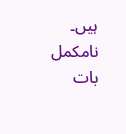ہیں۔ نامکمل بات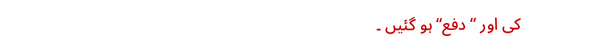کی اور “دفع“ ہو گئیں ۔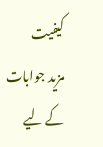کیفیت
مزید جوابات کے لیے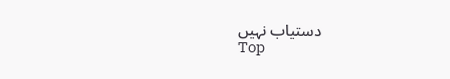دستیاب نہیں
Top